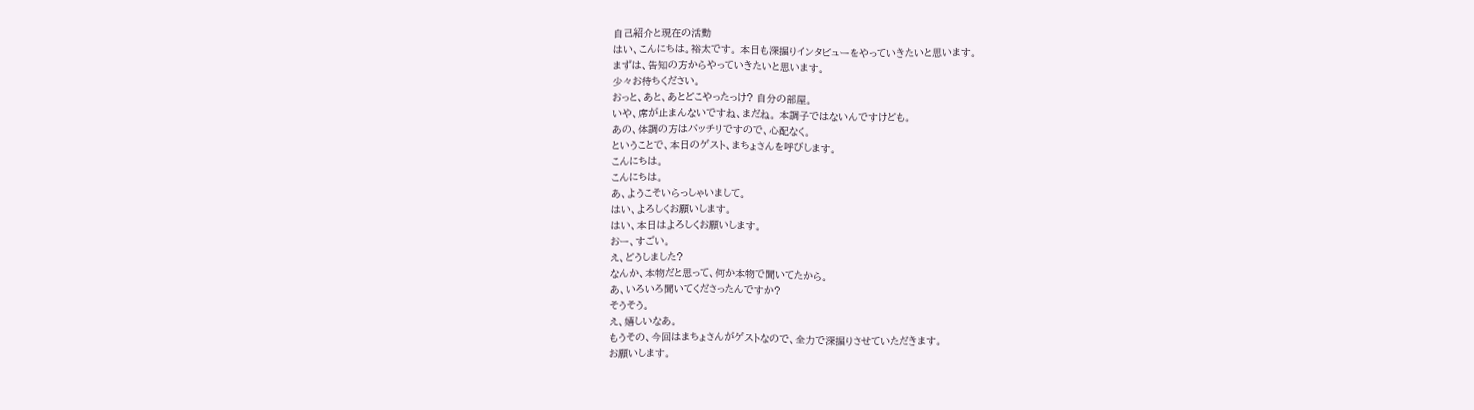自己紹介と現在の活動
はい、こんにちは。裕太です。 本日も深掘りインタビューをやっていきたいと思います。
まずは、告知の方からやっていきたいと思います。
少々お待ちください。
おっと、あと、あとどこやったっけ? 自分の部屋。
いや、席が止まんないですね、まだね。 本調子ではないんですけども。
あの、体調の方はバッチリですので、心配なく。
ということで、本日のゲスト、まちょさんを呼びします。
こんにちは。
こんにちは。
あ、ようこそいらっしゃいまして。
はい、よろしくお願いします。
はい、本日はよろしくお願いします。
おー、すごい。
え、どうしました?
なんか、本物だと思って、何か本物で聞いてたから。
あ、いろいろ聞いてくださったんですか?
そうそう。
え、嬉しいなあ。
もうその、今回はまちょさんがゲストなので、全力で深掘りさせていただきます。
お願いします。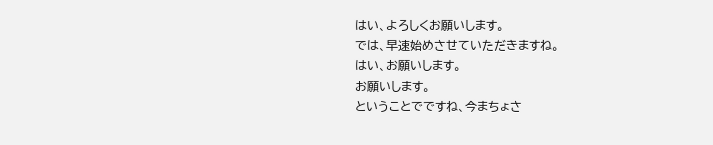はい、よろしくお願いします。
では、早速始めさせていただきますね。
はい、お願いします。
お願いします。
ということでですね、今まちょさ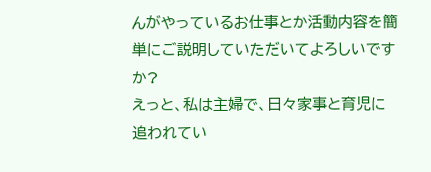んがやっているお仕事とか活動内容を簡単にご説明していただいてよろしいですか?
えっと、私は主婦で、日々家事と育児に追われてい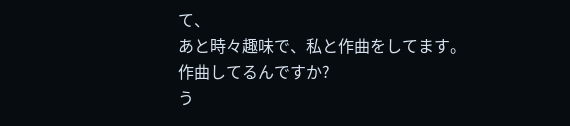て、
あと時々趣味で、私と作曲をしてます。
作曲してるんですか?
う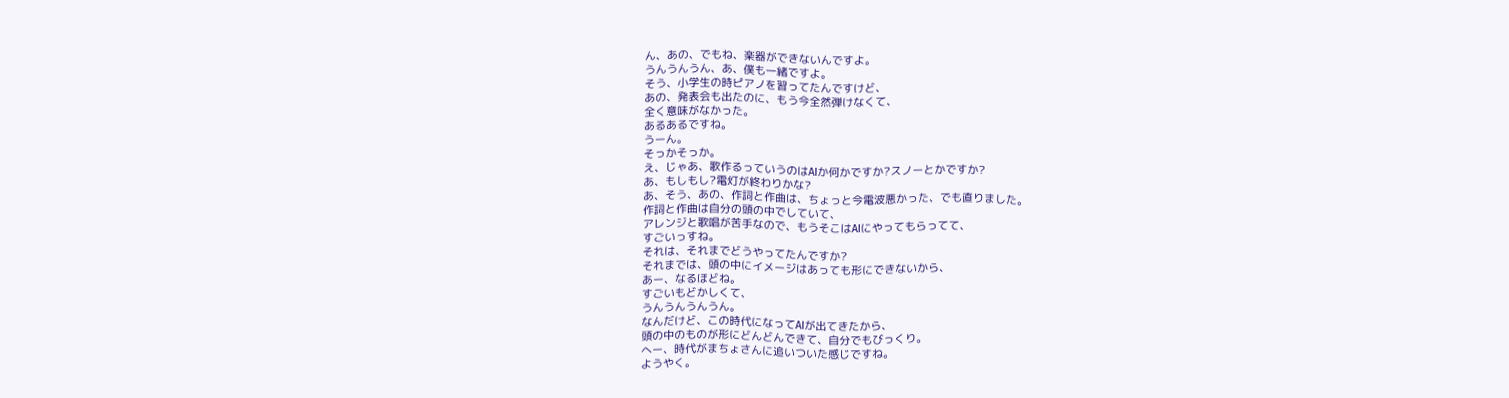ん、あの、でもね、楽器ができないんですよ。
うんうんうん、あ、僕も一緒ですよ。
そう、小学生の時ピアノを習ってたんですけど、
あの、発表会も出たのに、もう今全然弾けなくて、
全く意味がなかった。
あるあるですね。
うーん。
そっかそっか。
え、じゃあ、歌作るっていうのはAIか何かですか?スノーとかですか?
あ、もしもし?電灯が終わりかな?
あ、そう、あの、作詞と作曲は、ちょっと今電波悪かった、でも直りました。
作詞と作曲は自分の頭の中でしていて、
アレンジと歌唱が苦手なので、もうそこはAIにやってもらってて、
すごいっすね。
それは、それまでどうやってたんですか?
それまでは、頭の中にイメージはあっても形にできないから、
あー、なるほどね。
すごいもどかしくて、
うんうんうんうん。
なんだけど、この時代になってAIが出てきたから、
頭の中のものが形にどんどんできて、自分でもびっくり。
へー、時代がまちょさんに追いついた感じですね。
ようやく。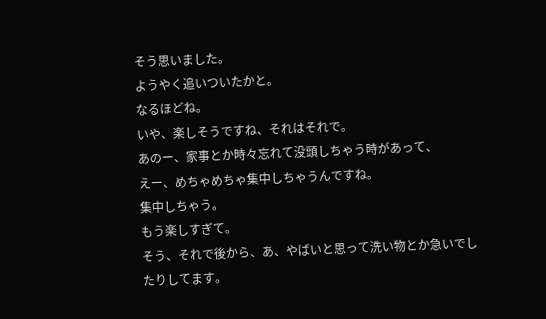そう思いました。
ようやく追いついたかと。
なるほどね。
いや、楽しそうですね、それはそれで。
あのー、家事とか時々忘れて没頭しちゃう時があって、
えー、めちゃめちゃ集中しちゃうんですね。
集中しちゃう。
もう楽しすぎて。
そう、それで後から、あ、やばいと思って洗い物とか急いでしたりしてます。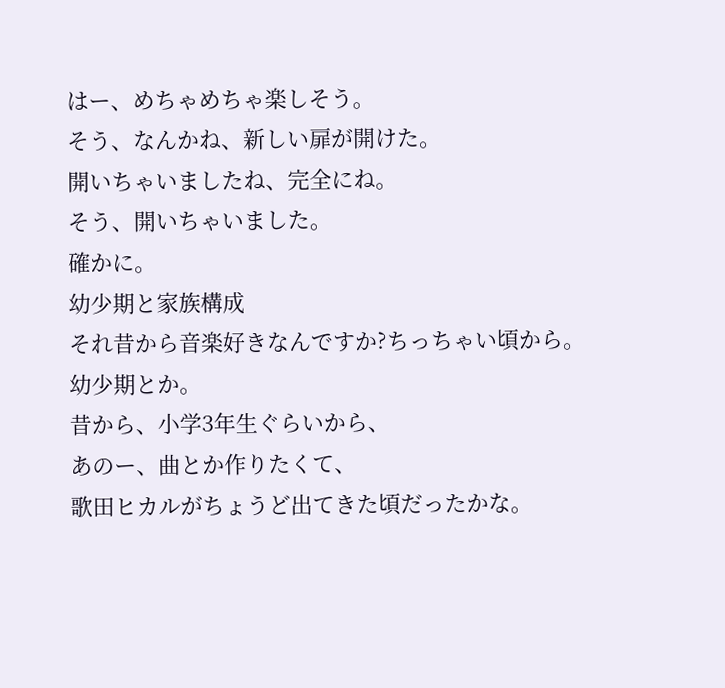はー、めちゃめちゃ楽しそう。
そう、なんかね、新しい扉が開けた。
開いちゃいましたね、完全にね。
そう、開いちゃいました。
確かに。
幼少期と家族構成
それ昔から音楽好きなんですか?ちっちゃい頃から。
幼少期とか。
昔から、小学3年生ぐらいから、
あのー、曲とか作りたくて、
歌田ヒカルがちょうど出てきた頃だったかな。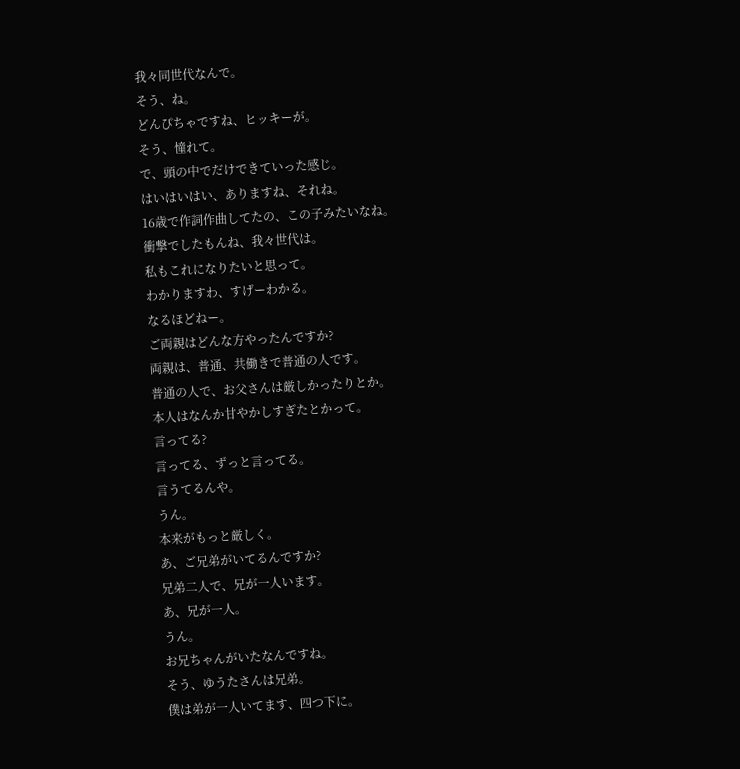我々同世代なんで。
そう、ね。
どんぴちゃですね、ヒッキーが。
そう、憧れて。
で、頭の中でだけできていった感じ。
はいはいはい、ありますね、それね。
16歳で作詞作曲してたの、この子みたいなね。
衝撃でしたもんね、我々世代は。
私もこれになりたいと思って。
わかりますわ、すげーわかる。
なるほどねー。
ご両親はどんな方やったんですか?
両親は、普通、共働きで普通の人です。
普通の人で、お父さんは厳しかったりとか。
本人はなんか甘やかしすぎたとかって。
言ってる?
言ってる、ずっと言ってる。
言うてるんや。
うん。
本来がもっと厳しく。
あ、ご兄弟がいてるんですか?
兄弟二人で、兄が一人います。
あ、兄が一人。
うん。
お兄ちゃんがいたなんですね。
そう、ゆうたさんは兄弟。
僕は弟が一人いてます、四つ下に。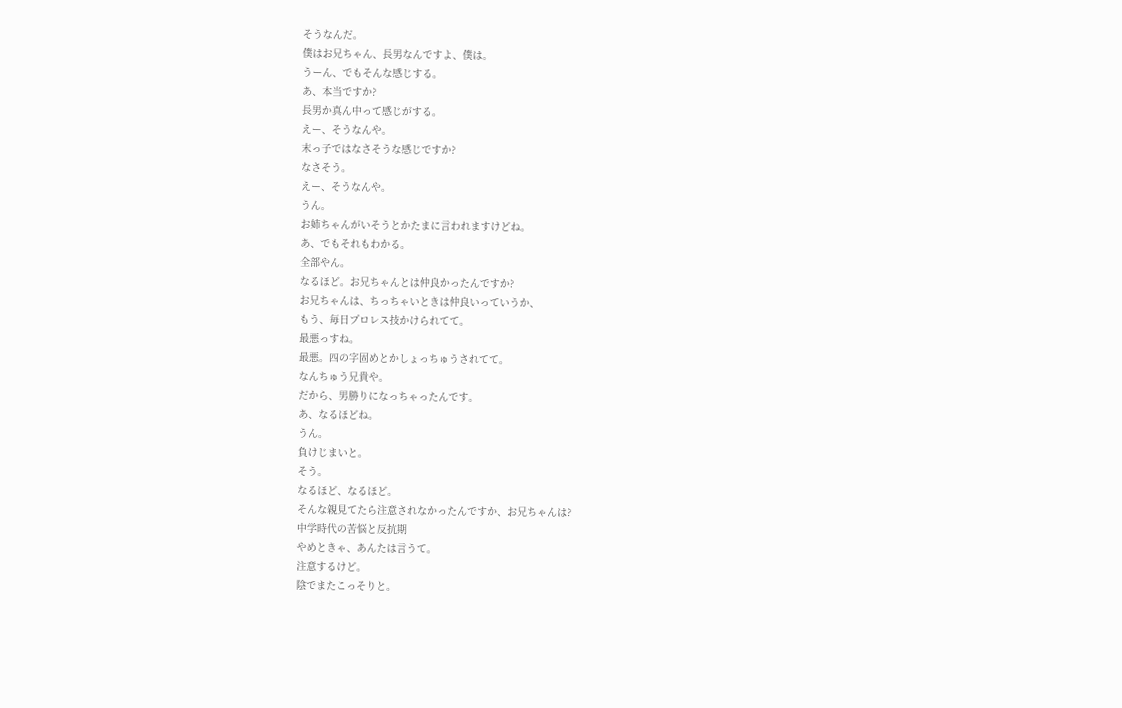そうなんだ。
僕はお兄ちゃん、長男なんですよ、僕は。
うーん、でもそんな感じする。
あ、本当ですか?
長男か真ん中って感じがする。
えー、そうなんや。
末っ子ではなさそうな感じですか?
なさそう。
えー、そうなんや。
うん。
お姉ちゃんがいそうとかたまに言われますけどね。
あ、でもそれもわかる。
全部やん。
なるほど。お兄ちゃんとは仲良かったんですか?
お兄ちゃんは、ちっちゃいときは仲良いっていうか、
もう、毎日プロレス技かけられてて。
最悪っすね。
最悪。四の字固めとかしょっちゅうされてて。
なんちゅう兄貴や。
だから、男勝りになっちゃったんです。
あ、なるほどね。
うん。
負けじまいと。
そう。
なるほど、なるほど。
そんな親見てたら注意されなかったんですか、お兄ちゃんは?
中学時代の苦悩と反抗期
やめときゃ、あんたは言うて。
注意するけど。
陰でまたこっそりと。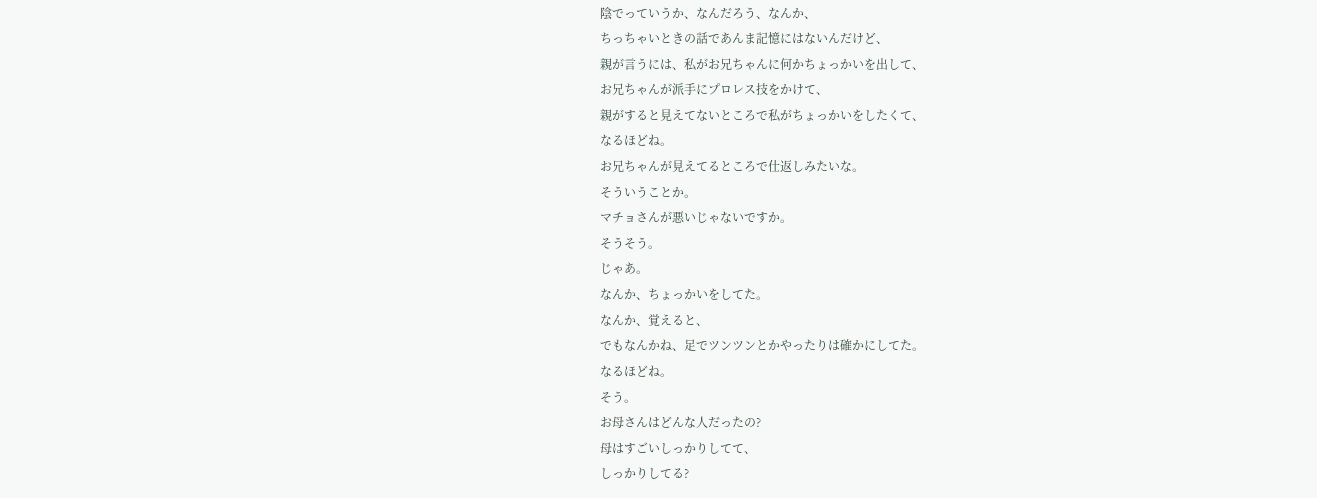陰でっていうか、なんだろう、なんか、
ちっちゃいときの話であんま記憶にはないんだけど、
親が言うには、私がお兄ちゃんに何かちょっかいを出して、
お兄ちゃんが派手にプロレス技をかけて、
親がすると見えてないところで私がちょっかいをしたくて、
なるほどね。
お兄ちゃんが見えてるところで仕返しみたいな。
そういうことか。
マチョさんが悪いじゃないですか。
そうそう。
じゃあ。
なんか、ちょっかいをしてた。
なんか、覚えると、
でもなんかね、足でツンツンとかやったりは確かにしてた。
なるほどね。
そう。
お母さんはどんな人だったの?
母はすごいしっかりしてて、
しっかりしてる?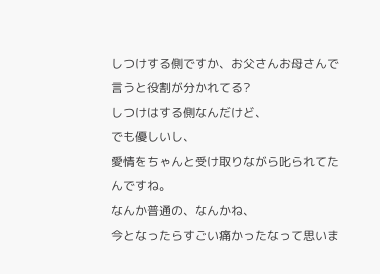しつけする側ですか、お父さんお母さんで言うと役割が分かれてる?
しつけはする側なんだけど、
でも優しいし、
愛情をちゃんと受け取りながら叱られてたんですね。
なんか普通の、なんかね、
今となったらすごい痛かったなって思いま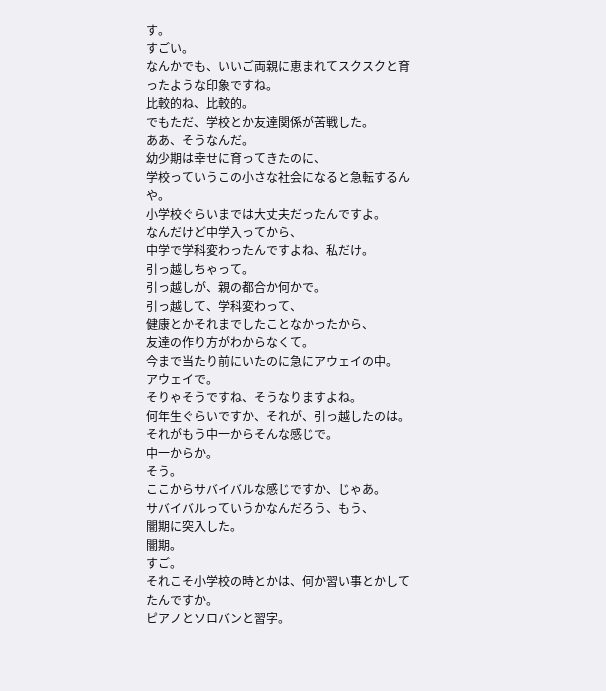す。
すごい。
なんかでも、いいご両親に恵まれてスクスクと育ったような印象ですね。
比較的ね、比較的。
でもただ、学校とか友達関係が苦戦した。
ああ、そうなんだ。
幼少期は幸せに育ってきたのに、
学校っていうこの小さな社会になると急転するんや。
小学校ぐらいまでは大丈夫だったんですよ。
なんだけど中学入ってから、
中学で学科変わったんですよね、私だけ。
引っ越しちゃって。
引っ越しが、親の都合か何かで。
引っ越して、学科変わって、
健康とかそれまでしたことなかったから、
友達の作り方がわからなくて。
今まで当たり前にいたのに急にアウェイの中。
アウェイで。
そりゃそうですね、そうなりますよね。
何年生ぐらいですか、それが、引っ越したのは。
それがもう中一からそんな感じで。
中一からか。
そう。
ここからサバイバルな感じですか、じゃあ。
サバイバルっていうかなんだろう、もう、
闇期に突入した。
闇期。
すご。
それこそ小学校の時とかは、何か習い事とかしてたんですか。
ピアノとソロバンと習字。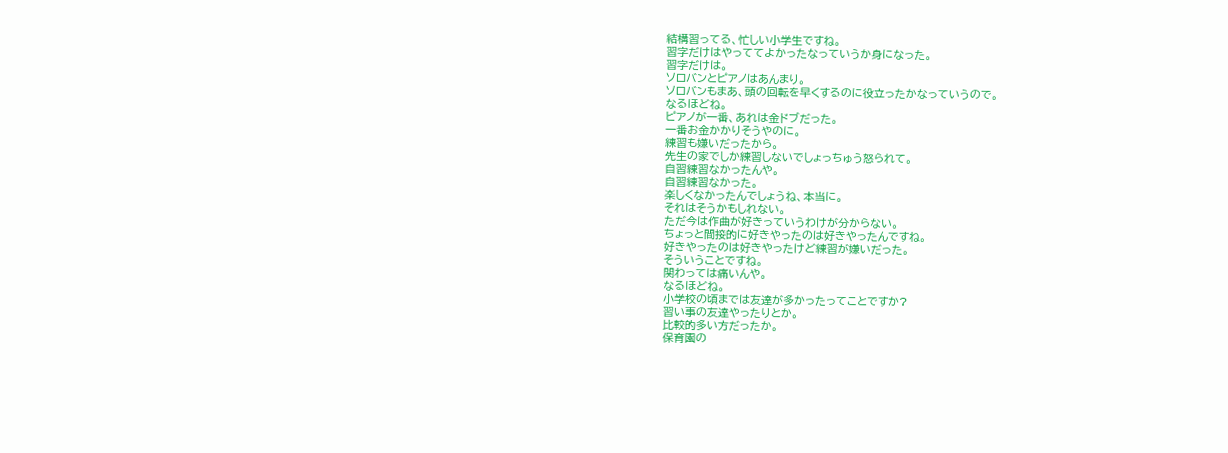結構習ってる、忙しい小学生ですね。
習字だけはやっててよかったなっていうか身になった。
習字だけは。
ソロバンとピアノはあんまり。
ソロバンもまあ、頭の回転を早くするのに役立ったかなっていうので。
なるほどね。
ピアノが一番、あれは金ドブだった。
一番お金かかりそうやのに。
練習も嫌いだったから。
先生の家でしか練習しないでしょっちゅう怒られて。
自習練習なかったんや。
自習練習なかった。
楽しくなかったんでしょうね、本当に。
それはそうかもしれない。
ただ今は作曲が好きっていうわけが分からない。
ちょっと間接的に好きやったのは好きやったんですね。
好きやったのは好きやったけど練習が嫌いだった。
そういうことですね。
関わっては痛いんや。
なるほどね。
小学校の頃までは友達が多かったってことですか?
習い事の友達やったりとか。
比較的多い方だったか。
保育園の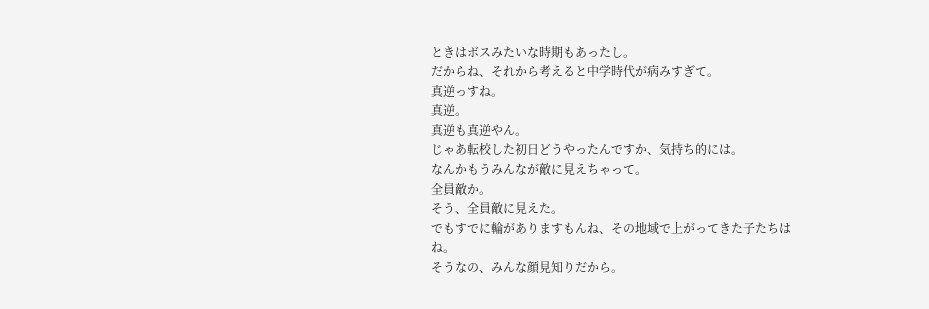ときはボスみたいな時期もあったし。
だからね、それから考えると中学時代が病みすぎて。
真逆っすね。
真逆。
真逆も真逆やん。
じゃあ転校した初日どうやったんですか、気持ち的には。
なんかもうみんなが敵に見えちゃって。
全員敵か。
そう、全員敵に見えた。
でもすでに輪がありますもんね、その地域で上がってきた子たちはね。
そうなの、みんな顔見知りだから。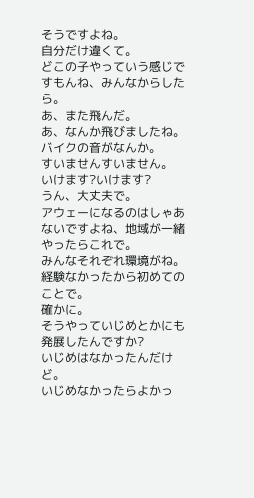そうですよね。
自分だけ違くて。
どこの子やっていう感じですもんね、みんなからしたら。
あ、また飛んだ。
あ、なんか飛びましたね。
バイクの音がなんか。
すいませんすいません。
いけます?いけます?
うん、大丈夫で。
アウェーになるのはしゃあないですよね、地域が一緒やったらこれで。
みんなそれぞれ環境がね。
経験なかったから初めてのことで。
確かに。
そうやっていじめとかにも発展したんですか?
いじめはなかったんだけど。
いじめなかったらよかっ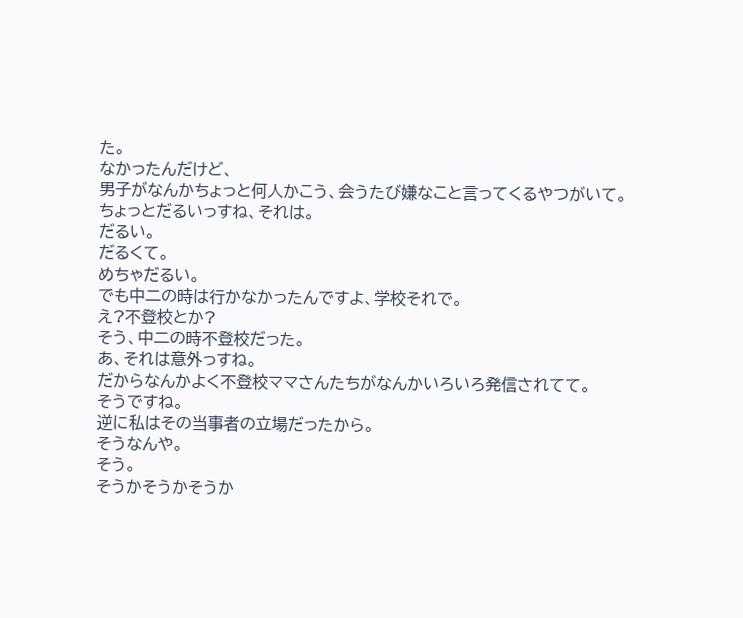た。
なかったんだけど、
男子がなんかちょっと何人かこう、会うたび嫌なこと言ってくるやつがいて。
ちょっとだるいっすね、それは。
だるい。
だるくて。
めちゃだるい。
でも中二の時は行かなかったんですよ、学校それで。
え?不登校とか?
そう、中二の時不登校だった。
あ、それは意外っすね。
だからなんかよく不登校ママさんたちがなんかいろいろ発信されてて。
そうですね。
逆に私はその当事者の立場だったから。
そうなんや。
そう。
そうかそうかそうか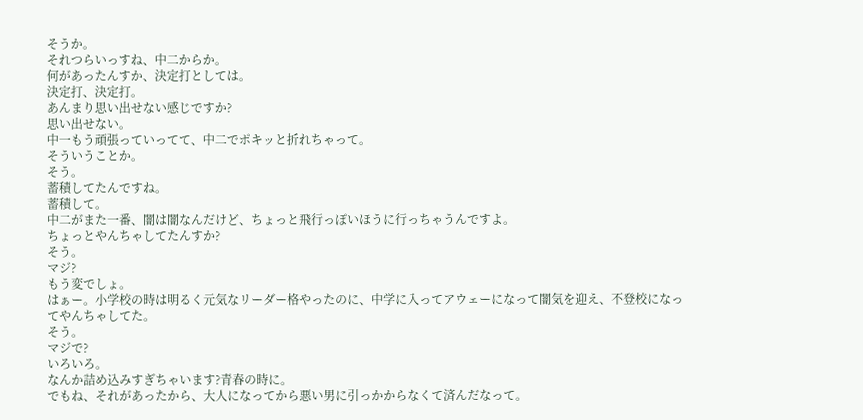そうか。
それつらいっすね、中二からか。
何があったんすか、決定打としては。
決定打、決定打。
あんまり思い出せない感じですか?
思い出せない。
中一もう頑張っていってて、中二でポキッと折れちゃって。
そういうことか。
そう。
蓄積してたんですね。
蓄積して。
中二がまた一番、闇は闇なんだけど、ちょっと飛行っぽいほうに行っちゃうんですよ。
ちょっとやんちゃしてたんすか?
そう。
マジ?
もう変でしょ。
はぁー。小学校の時は明るく元気なリーダー格やったのに、中学に入ってアウェーになって闇気を迎え、不登校になってやんちゃしてた。
そう。
マジで?
いろいろ。
なんか詰め込みすぎちゃいます?青春の時に。
でもね、それがあったから、大人になってから悪い男に引っかからなくて済んだなって。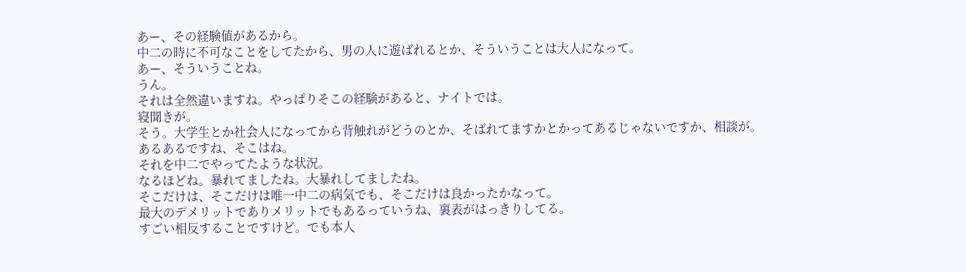あー、その経験値があるから。
中二の時に不可なことをしてたから、男の人に遊ばれるとか、そういうことは大人になって。
あー、そういうことね。
うん。
それは全然違いますね。やっぱりそこの経験があると、ナイトでは。
寝聞きが。
そう。大学生とか社会人になってから背触れがどうのとか、そばれてますかとかってあるじゃないですか、相談が。
あるあるですね、そこはね。
それを中二でやってたような状況。
なるほどね。暴れてましたね。大暴れしてましたね。
そこだけは、そこだけは唯一中二の病気でも、そこだけは良かったかなって。
最大のデメリットでありメリットでもあるっていうね、裏表がはっきりしてる。
すごい相反することですけど。でも本人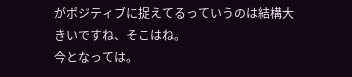がポジティブに捉えてるっていうのは結構大きいですね、そこはね。
今となっては。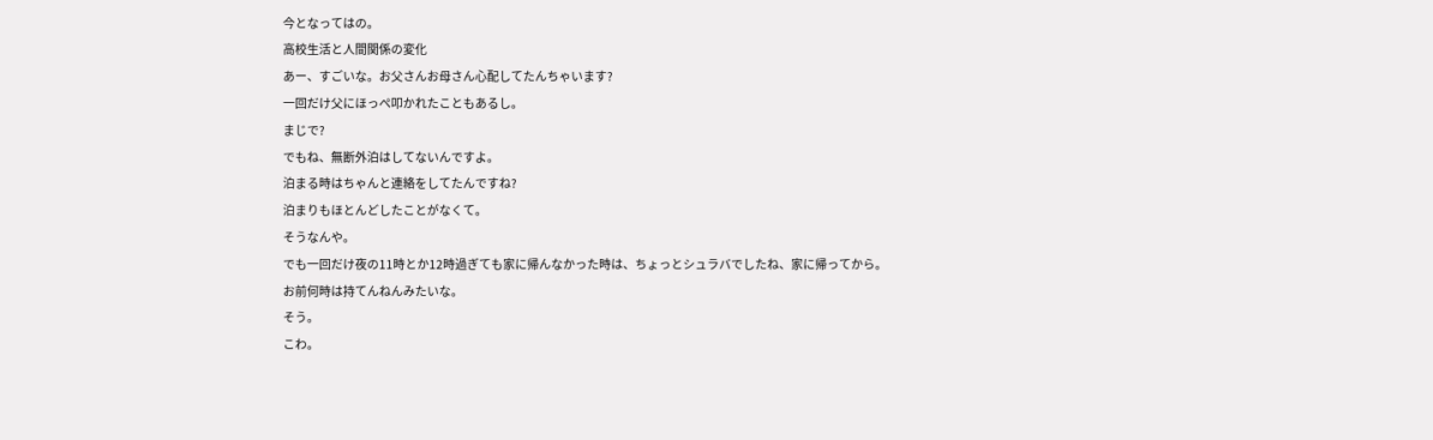今となってはの。
高校生活と人間関係の変化
あー、すごいな。お父さんお母さん心配してたんちゃいます?
一回だけ父にほっぺ叩かれたこともあるし。
まじで?
でもね、無断外泊はしてないんですよ。
泊まる時はちゃんと連絡をしてたんですね?
泊まりもほとんどしたことがなくて。
そうなんや。
でも一回だけ夜の11時とか12時過ぎても家に帰んなかった時は、ちょっとシュラバでしたね、家に帰ってから。
お前何時は持てんねんみたいな。
そう。
こわ。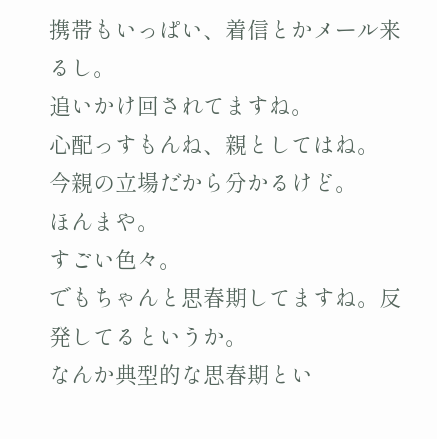携帯もいっぱい、着信とかメール来るし。
追いかけ回されてますね。
心配っすもんね、親としてはね。
今親の立場だから分かるけど。
ほんまや。
すごい色々。
でもちゃんと思春期してますね。反発してるというか。
なんか典型的な思春期とい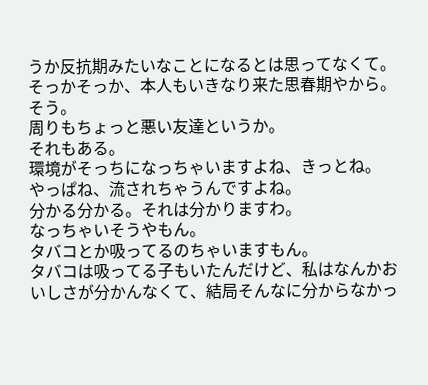うか反抗期みたいなことになるとは思ってなくて。
そっかそっか、本人もいきなり来た思春期やから。
そう。
周りもちょっと悪い友達というか。
それもある。
環境がそっちになっちゃいますよね、きっとね。
やっぱね、流されちゃうんですよね。
分かる分かる。それは分かりますわ。
なっちゃいそうやもん。
タバコとか吸ってるのちゃいますもん。
タバコは吸ってる子もいたんだけど、私はなんかおいしさが分かんなくて、結局そんなに分からなかっ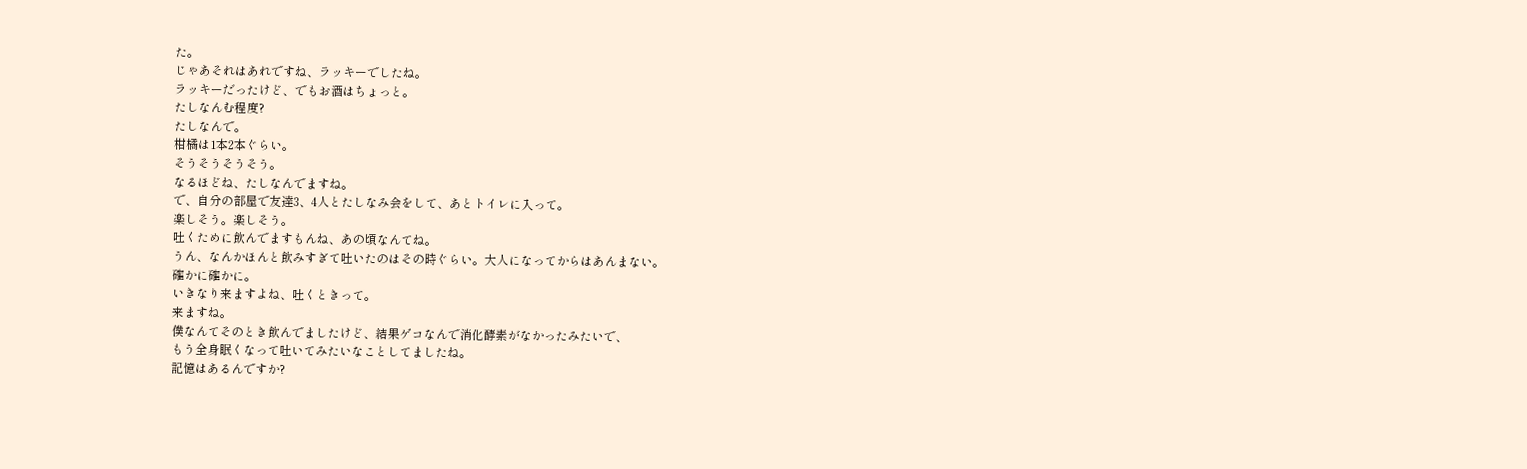た。
じゃあそれはあれですね、ラッキーでしたね。
ラッキーだったけど、でもお酒はちょっと。
たしなんむ程度?
たしなんで。
柑橘は1本2本ぐらい。
そうそうそうそう。
なるほどね、たしなんでますね。
で、自分の部屋で友達3、4人とたしなみ会をして、あとトイレに入って。
楽しそう。楽しそう。
吐くために飲んでますもんね、あの頃なんてね。
うん、なんかほんと飲みすぎて吐いたのはその時ぐらい。大人になってからはあんまない。
確かに確かに。
いきなり来ますよね、吐くときって。
来ますね。
僕なんてそのとき飲んでましたけど、結果ゲコなんで消化酵素がなかったみたいで、
もう全身眠くなって吐いてみたいなことしてましたね。
記憶はあるんですか?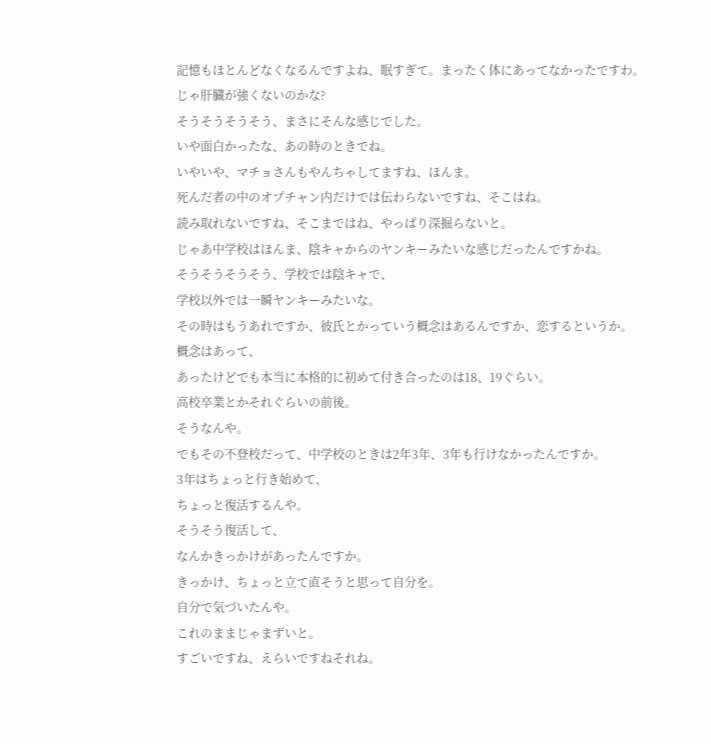記憶もほとんどなくなるんですよね、眠すぎて。まったく体にあってなかったですわ。
じゃ肝臓が強くないのかな?
そうそうそうそう、まさにそんな感じでした。
いや面白かったな、あの時のときでね。
いやいや、マチョさんもやんちゃしてますね、ほんま。
死んだ者の中のオプチャン内だけでは伝わらないですね、そこはね。
読み取れないですね、そこまではね、やっぱり深掘らないと。
じゃあ中学校はほんま、陰キャからのヤンキーみたいな感じだったんですかね。
そうそうそうそう、学校では陰キャで、
学校以外では一瞬ヤンキーみたいな。
その時はもうあれですか、彼氏とかっていう概念はあるんですか、恋するというか。
概念はあって、
あったけどでも本当に本格的に初めて付き合ったのは18、19ぐらい。
高校卒業とかそれぐらいの前後。
そうなんや。
でもその不登校だって、中学校のときは2年3年、3年も行けなかったんですか。
3年はちょっと行き始めて、
ちょっと復活するんや。
そうそう復活して、
なんかきっかけがあったんですか。
きっかけ、ちょっと立て直そうと思って自分を。
自分で気づいたんや。
これのままじゃまずいと。
すごいですね、えらいですねそれね。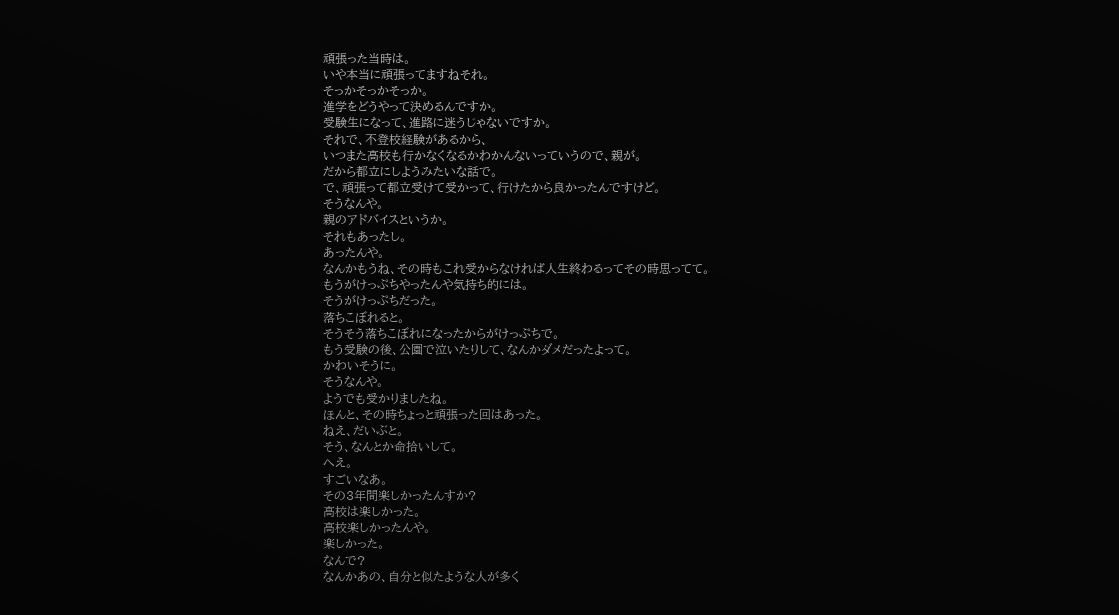頑張った当時は。
いや本当に頑張ってますねそれ。
そっかそっかそっか。
進学をどうやって決めるんですか。
受験生になって、進路に迷うじゃないですか。
それで、不登校経験があるから、
いつまた高校も行かなくなるかわかんないっていうので、親が。
だから都立にしようみたいな話で。
で、頑張って都立受けて受かって、行けたから良かったんですけど。
そうなんや。
親のアドバイスというか。
それもあったし。
あったんや。
なんかもうね、その時もこれ受からなければ人生終わるってその時思ってて。
もうがけっぷちやったんや気持ち的には。
そうがけっぷちだった。
落ちこぼれると。
そうそう落ちこぼれになったからがけっぷちで。
もう受験の後、公園で泣いたりして、なんかダメだったよって。
かわいそうに。
そうなんや。
ようでも受かりましたね。
ほんと、その時ちょっと頑張った回はあった。
ねえ、だいぶと。
そう、なんとか命拾いして。
へえ。
すごいなあ。
その3年間楽しかったんすか?
高校は楽しかった。
高校楽しかったんや。
楽しかった。
なんで?
なんかあの、自分と似たような人が多く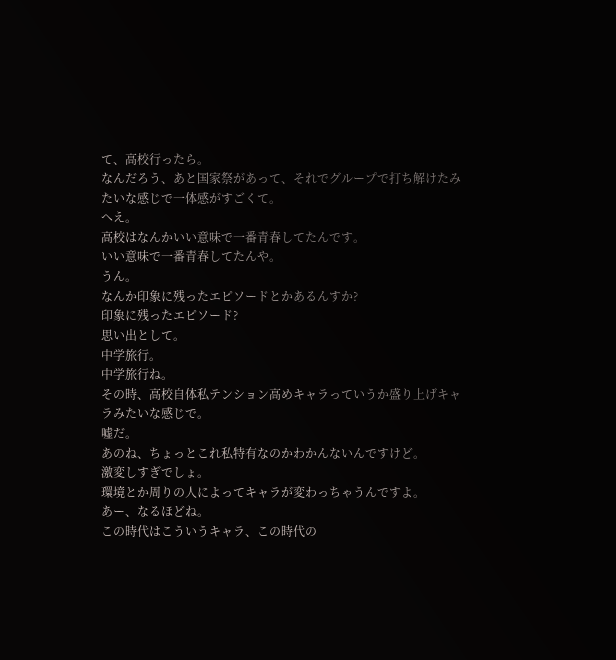て、高校行ったら。
なんだろう、あと国家祭があって、それでグループで打ち解けたみたいな感じで一体感がすごくて。
へえ。
高校はなんかいい意味で一番青春してたんです。
いい意味で一番青春してたんや。
うん。
なんか印象に残ったエピソードとかあるんすか?
印象に残ったエピソード?
思い出として。
中学旅行。
中学旅行ね。
その時、高校自体私テンション高めキャラっていうか盛り上げキャラみたいな感じで。
嘘だ。
あのね、ちょっとこれ私特有なのかわかんないんですけど。
激変しすぎでしょ。
環境とか周りの人によってキャラが変わっちゃうんですよ。
あー、なるほどね。
この時代はこういうキャラ、この時代の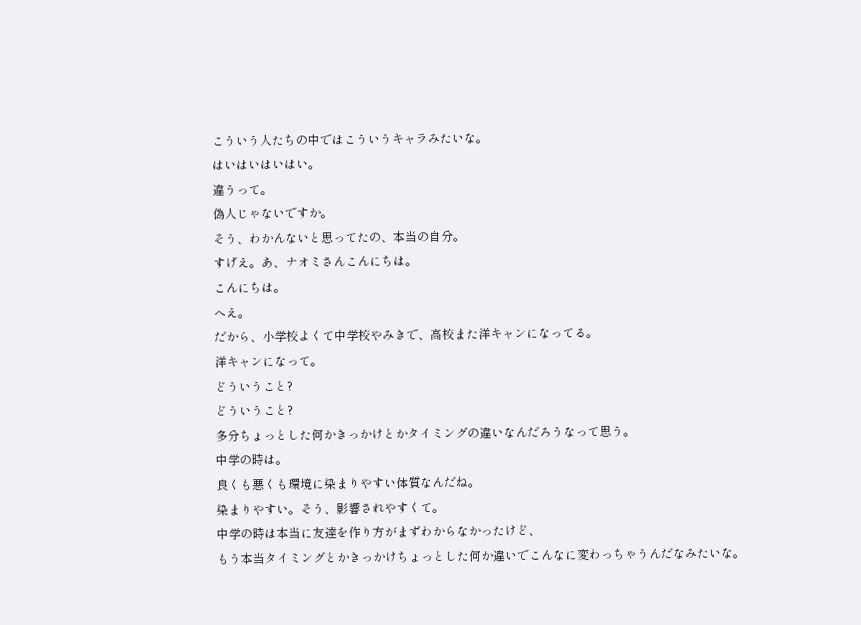こういう人たちの中ではこういうキャラみたいな。
はいはいはいはい。
違うって。
偽人じゃないですか。
そう、わかんないと思ってたの、本当の自分。
すげえ。あ、ナオミさんこんにちは。
こんにちは。
へえ。
だから、小学校よくて中学校やみきで、高校また洋キャンになってる。
洋キャンになって。
どういうこと?
どういうこと?
多分ちょっとした何かきっかけとかタイミングの違いなんだろうなって思う。
中学の時は。
良くも悪くも環境に染まりやすい体質なんだね。
染まりやすい。そう、影響されやすくて。
中学の時は本当に友達を作り方がまずわからなかったけど、
もう本当タイミングとかきっかけちょっとした何か違いでこんなに変わっちゃうんだなみたいな。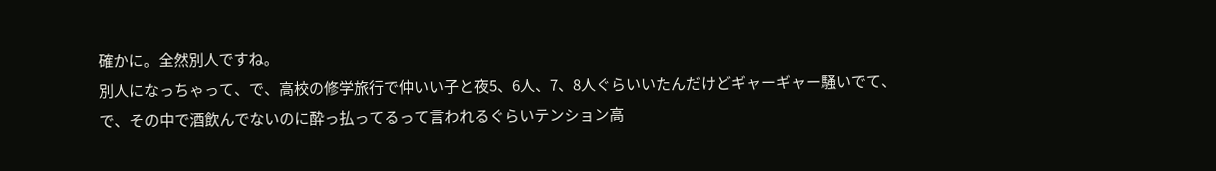確かに。全然別人ですね。
別人になっちゃって、で、高校の修学旅行で仲いい子と夜5、6人、7、8人ぐらいいたんだけどギャーギャー騒いでて、
で、その中で酒飲んでないのに酔っ払ってるって言われるぐらいテンション高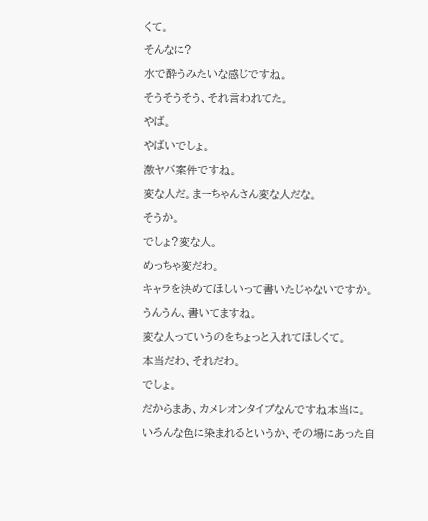くて。
そんなに?
水で酔うみたいな感じですね。
そうそうそう、それ言われてた。
やば。
やばいでしょ。
激ヤバ案件ですね。
変な人だ。まーちゃんさん変な人だな。
そうか。
でしょ?変な人。
めっちゃ変だわ。
キャラを決めてほしいって書いたじゃないですか。
うんうん、書いてますね。
変な人っていうのをちょっと入れてほしくて。
本当だわ、それだわ。
でしょ。
だからまあ、カメレオンタイプなんですね本当に。
いろんな色に染まれるというか、その場にあった自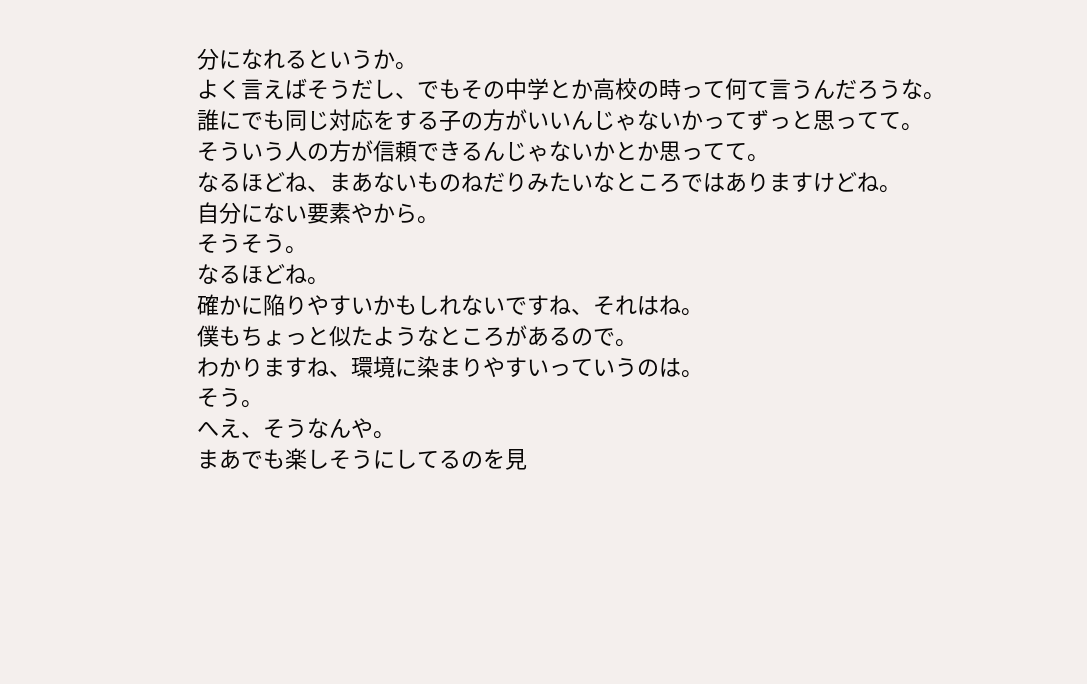分になれるというか。
よく言えばそうだし、でもその中学とか高校の時って何て言うんだろうな。
誰にでも同じ対応をする子の方がいいんじゃないかってずっと思ってて。
そういう人の方が信頼できるんじゃないかとか思ってて。
なるほどね、まあないものねだりみたいなところではありますけどね。
自分にない要素やから。
そうそう。
なるほどね。
確かに陥りやすいかもしれないですね、それはね。
僕もちょっと似たようなところがあるので。
わかりますね、環境に染まりやすいっていうのは。
そう。
へえ、そうなんや。
まあでも楽しそうにしてるのを見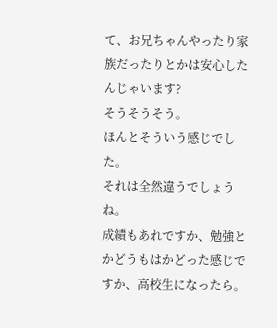て、お兄ちゃんやったり家族だったりとかは安心したんじゃいます?
そうそうそう。
ほんとそういう感じでした。
それは全然違うでしょうね。
成績もあれですか、勉強とかどうもはかどった感じですか、高校生になったら。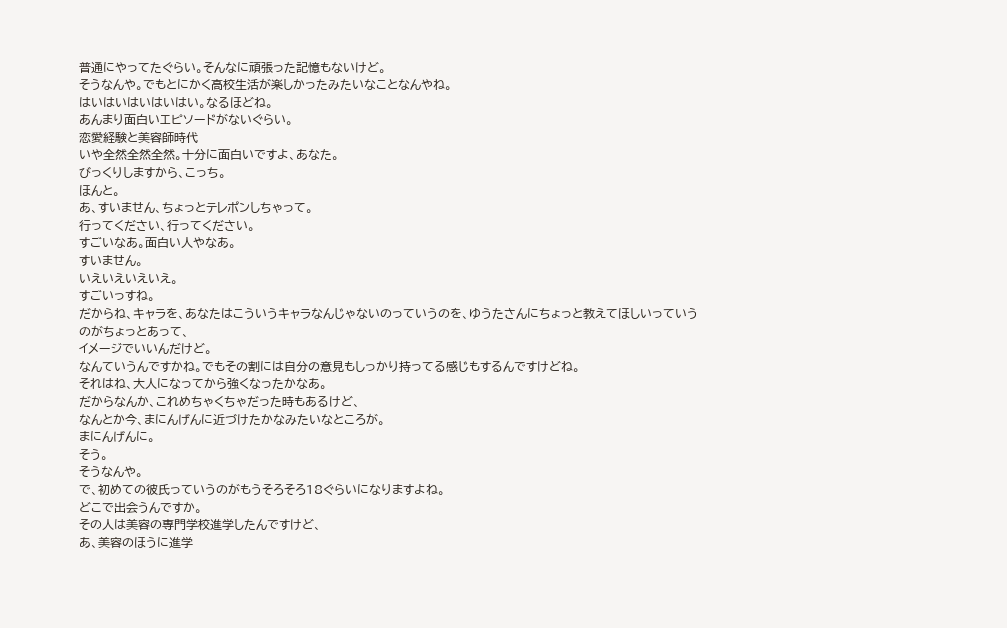普通にやってたぐらい。そんなに頑張った記憶もないけど。
そうなんや。でもとにかく高校生活が楽しかったみたいなことなんやね。
はいはいはいはいはい。なるほどね。
あんまり面白いエピソードがないぐらい。
恋愛経験と美容師時代
いや全然全然全然。十分に面白いですよ、あなた。
びっくりしますから、こっち。
ほんと。
あ、すいません、ちょっとテレポンしちゃって。
行ってください、行ってください。
すごいなあ。面白い人やなあ。
すいません。
いえいえいえいえ。
すごいっすね。
だからね、キャラを、あなたはこういうキャラなんじゃないのっていうのを、ゆうたさんにちょっと教えてほしいっていうのがちょっとあって、
イメージでいいんだけど。
なんていうんですかね。でもその割には自分の意見もしっかり持ってる感じもするんですけどね。
それはね、大人になってから強くなったかなあ。
だからなんか、これめちゃくちゃだった時もあるけど、
なんとか今、まにんげんに近づけたかなみたいなところが。
まにんげんに。
そう。
そうなんや。
で、初めての彼氏っていうのがもうそろそろ18ぐらいになりますよね。
どこで出会うんですか。
その人は美容の専門学校進学したんですけど、
あ、美容のほうに進学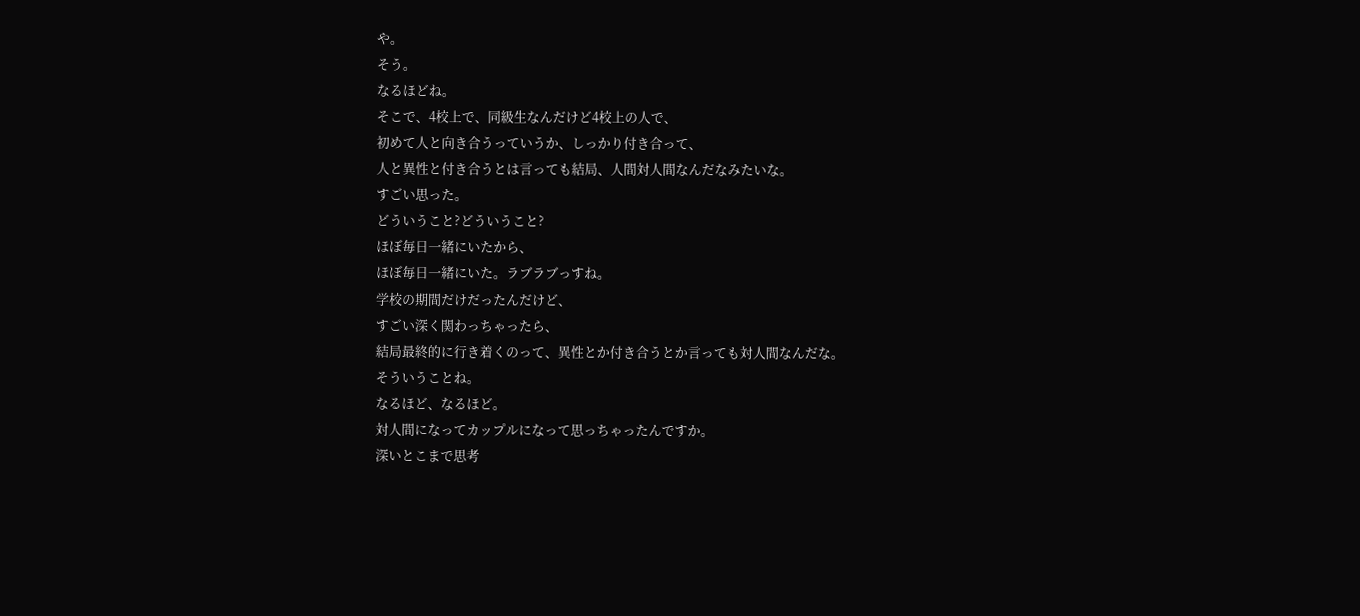や。
そう。
なるほどね。
そこで、4校上で、同級生なんだけど4校上の人で、
初めて人と向き合うっていうか、しっかり付き合って、
人と異性と付き合うとは言っても結局、人間対人間なんだなみたいな。
すごい思った。
どういうこと?どういうこと?
ほぼ毎日一緒にいたから、
ほぼ毎日一緒にいた。ラブラブっすね。
学校の期間だけだったんだけど、
すごい深く関わっちゃったら、
結局最終的に行き着くのって、異性とか付き合うとか言っても対人間なんだな。
そういうことね。
なるほど、なるほど。
対人間になってカップルになって思っちゃったんですか。
深いとこまで思考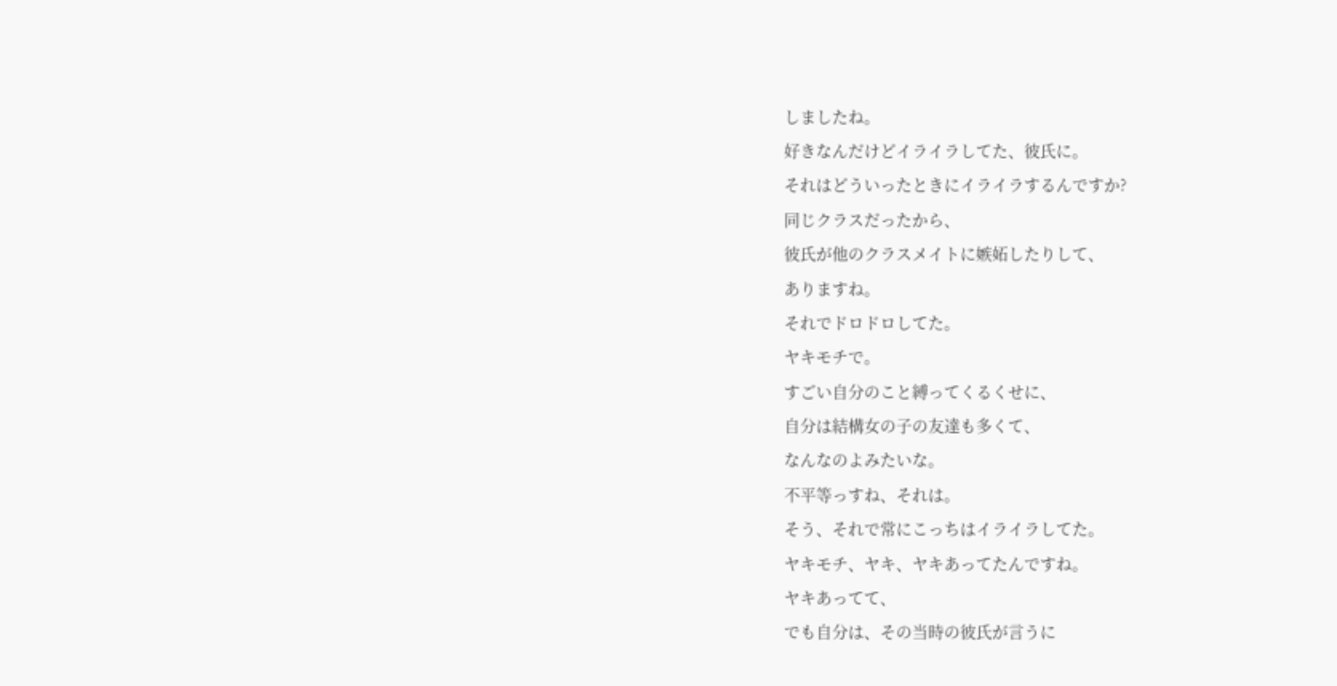しましたね。
好きなんだけどイライラしてた、彼氏に。
それはどういったときにイライラするんですか?
同じクラスだったから、
彼氏が他のクラスメイトに嫉妬したりして、
ありますね。
それでドロドロしてた。
ヤキモチで。
すごい自分のこと縛ってくるくせに、
自分は結構女の子の友達も多くて、
なんなのよみたいな。
不平等っすね、それは。
そう、それで常にこっちはイライラしてた。
ヤキモチ、ヤキ、ヤキあってたんですね。
ヤキあってて、
でも自分は、その当時の彼氏が言うに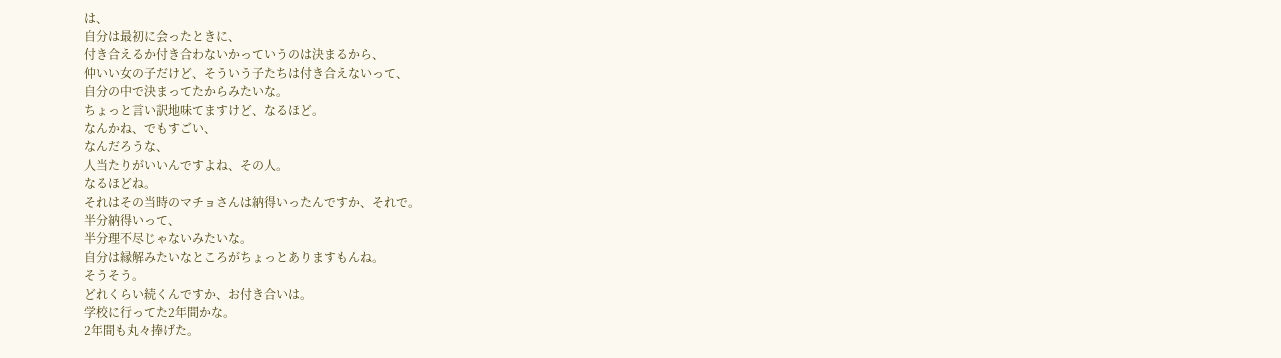は、
自分は最初に会ったときに、
付き合えるか付き合わないかっていうのは決まるから、
仲いい女の子だけど、そういう子たちは付き合えないって、
自分の中で決まってたからみたいな。
ちょっと言い訳地味てますけど、なるほど。
なんかね、でもすごい、
なんだろうな、
人当たりがいいんですよね、その人。
なるほどね。
それはその当時のマチョさんは納得いったんですか、それで。
半分納得いって、
半分理不尽じゃないみたいな。
自分は縁解みたいなところがちょっとありますもんね。
そうそう。
どれくらい続くんですか、お付き合いは。
学校に行ってた2年間かな。
2年間も丸々捧げた。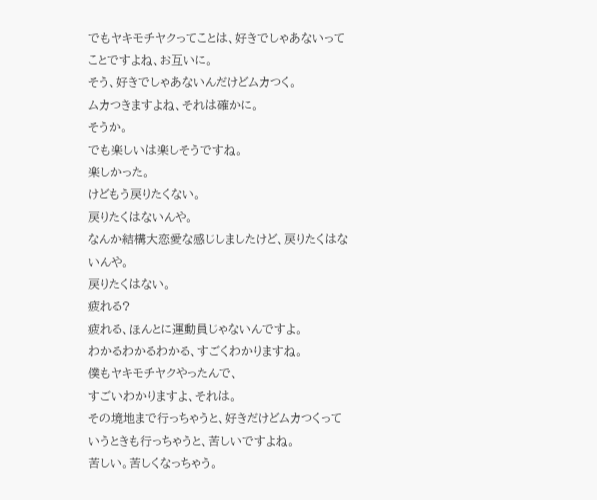でもヤキモチヤクってことは、好きでしゃあないってことですよね、お互いに。
そう、好きでしゃあないんだけどムカつく。
ムカつきますよね、それは確かに。
そうか。
でも楽しいは楽しそうですね。
楽しかった。
けどもう戻りたくない。
戻りたくはないんや。
なんか結構大恋愛な感じしましたけど、戻りたくはないんや。
戻りたくはない。
疲れる?
疲れる、ほんとに運動員じゃないんですよ。
わかるわかるわかる、すごくわかりますね。
僕もヤキモチヤクやったんで、
すごいわかりますよ、それは。
その境地まで行っちゃうと、好きだけどムカつくっていうときも行っちゃうと、苦しいですよね。
苦しい。苦しくなっちゃう。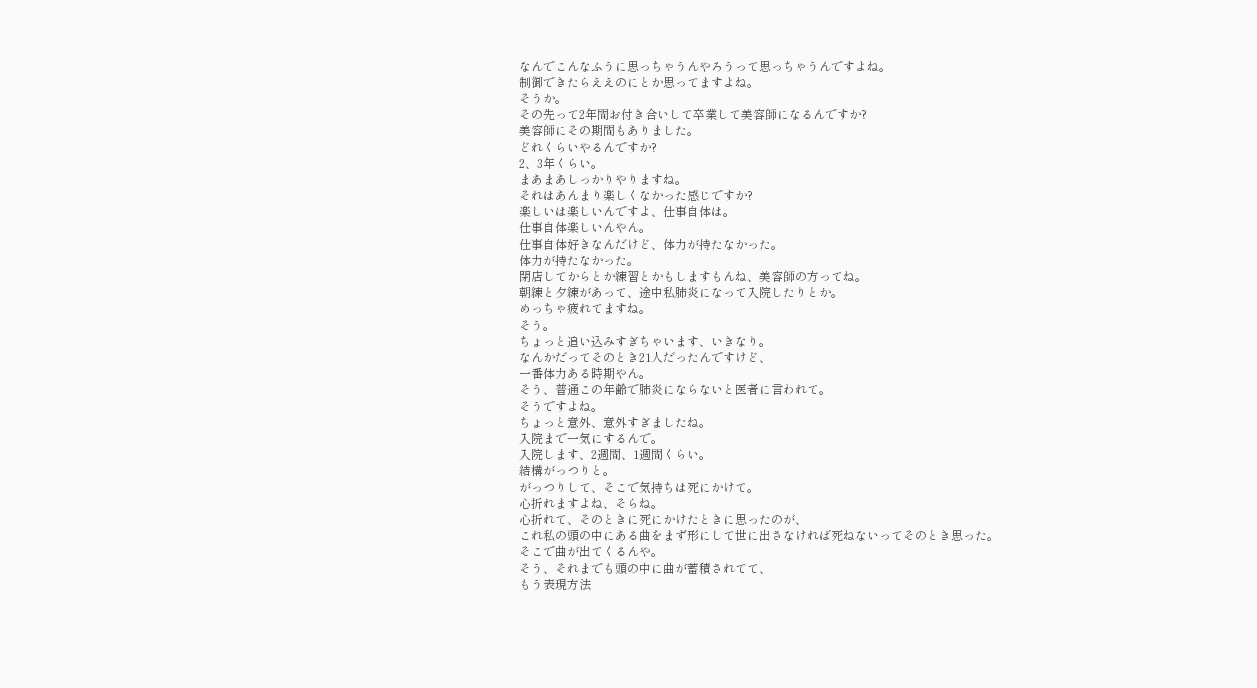なんでこんなふうに思っちゃうんやろうって思っちゃうんですよね。
制御できたらええのにとか思ってますよね。
そうか。
その先って2年間お付き合いして卒業して美容師になるんですか?
美容師にその期間もありました。
どれくらいやるんですか?
2、3年くらい。
まあまあしっかりやりますね。
それはあんまり楽しくなかった感じですか?
楽しいは楽しいんですよ、仕事自体は。
仕事自体楽しいんやん。
仕事自体好きなんだけど、体力が持たなかった。
体力が持たなかった。
閉店してからとか練習とかもしますもんね、美容師の方ってね。
朝練と夕練があって、途中私肺炎になって入院したりとか。
めっちゃ疲れてますね。
そう。
ちょっと追い込みすぎちゃいます、いきなり。
なんかだってそのとき21人だったんですけど、
一番体力ある時期やん。
そう、普通この年齢で肺炎にならないと医者に言われて。
そうですよね。
ちょっと意外、意外すぎましたね。
入院まで一気にするんで。
入院します、2週間、1週間くらい。
結構がっつりと。
がっつりして、そこで気持ちは死にかけて。
心折れますよね、そらね。
心折れて、そのときに死にかけたときに思ったのが、
これ私の頭の中にある曲をまず形にして世に出さなければ死ねないってそのとき思った。
そこで曲が出てくるんや。
そう、それまでも頭の中に曲が蓄積されてて、
もう表現方法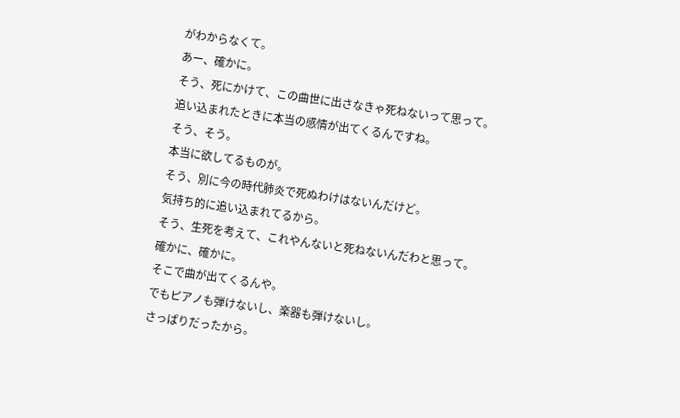がわからなくて。
あー、確かに。
そう、死にかけて、この曲世に出さなきゃ死ねないって思って。
追い込まれたときに本当の感情が出てくるんですね。
そう、そう。
本当に欲してるものが。
そう、別に今の時代肺炎で死ぬわけはないんだけど。
気持ち的に追い込まれてるから。
そう、生死を考えて、これやんないと死ねないんだわと思って。
確かに、確かに。
そこで曲が出てくるんや。
でもピアノも弾けないし、楽器も弾けないし。
さっぱりだったから。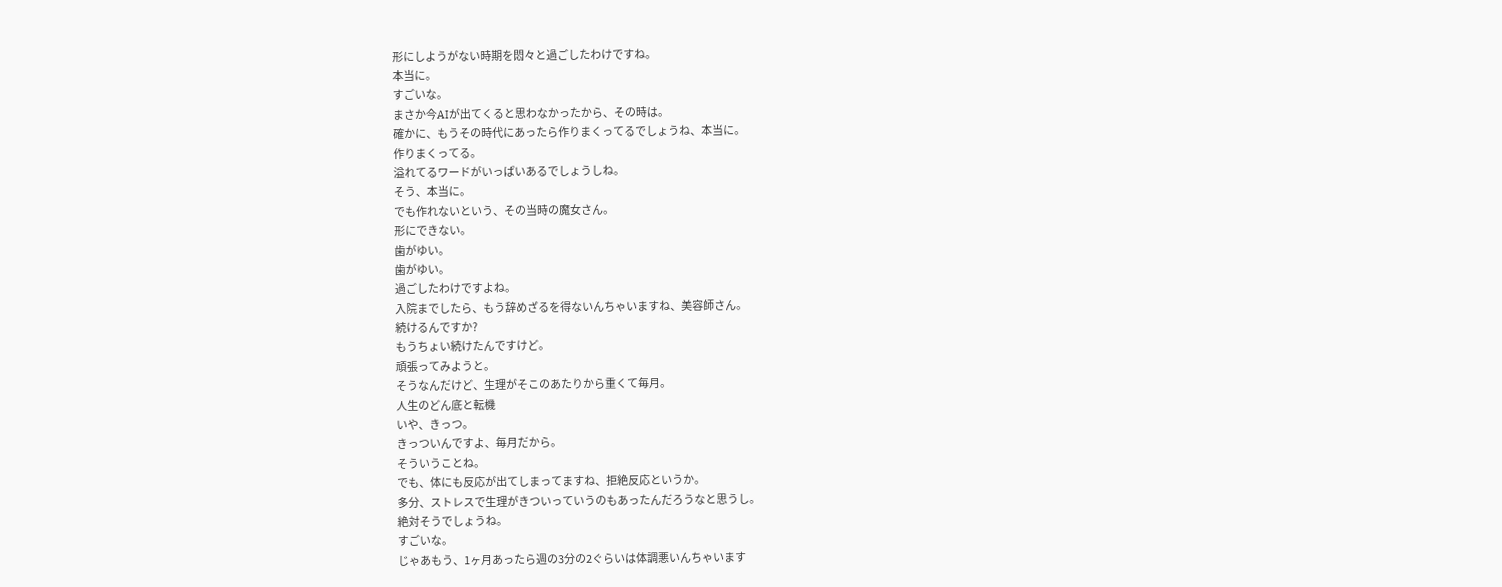形にしようがない時期を悶々と過ごしたわけですね。
本当に。
すごいな。
まさか今AIが出てくると思わなかったから、その時は。
確かに、もうその時代にあったら作りまくってるでしょうね、本当に。
作りまくってる。
溢れてるワードがいっぱいあるでしょうしね。
そう、本当に。
でも作れないという、その当時の魔女さん。
形にできない。
歯がゆい。
歯がゆい。
過ごしたわけですよね。
入院までしたら、もう辞めざるを得ないんちゃいますね、美容師さん。
続けるんですか?
もうちょい続けたんですけど。
頑張ってみようと。
そうなんだけど、生理がそこのあたりから重くて毎月。
人生のどん底と転機
いや、きっつ。
きっついんですよ、毎月だから。
そういうことね。
でも、体にも反応が出てしまってますね、拒絶反応というか。
多分、ストレスで生理がきついっていうのもあったんだろうなと思うし。
絶対そうでしょうね。
すごいな。
じゃあもう、1ヶ月あったら週の3分の2ぐらいは体調悪いんちゃいます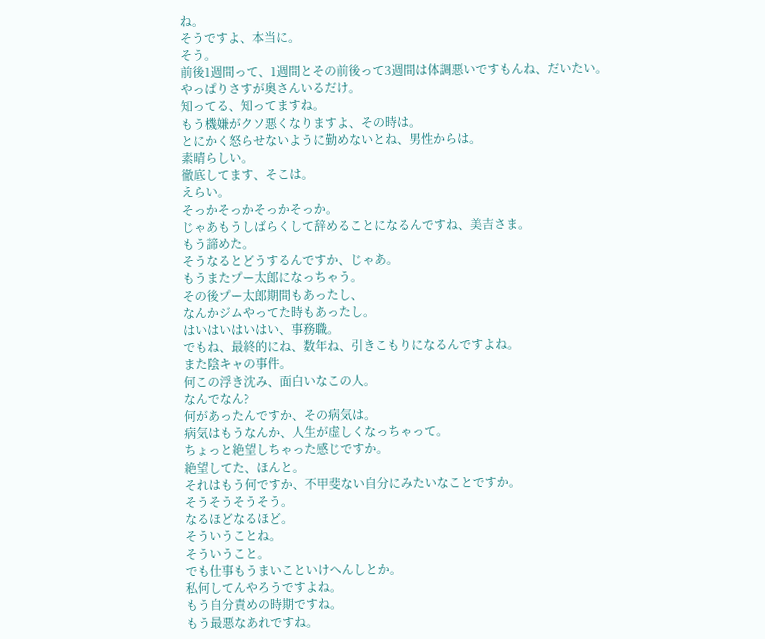ね。
そうですよ、本当に。
そう。
前後1週間って、1週間とその前後って3週間は体調悪いですもんね、だいたい。
やっぱりさすが奥さんいるだけ。
知ってる、知ってますね。
もう機嫌がクソ悪くなりますよ、その時は。
とにかく怒らせないように勤めないとね、男性からは。
素晴らしい。
徹底してます、そこは。
えらい。
そっかそっかそっかそっか。
じゃあもうしばらくして辞めることになるんですね、美吉さま。
もう諦めた。
そうなるとどうするんですか、じゃあ。
もうまたプー太郎になっちゃう。
その後プー太郎期間もあったし、
なんかジムやってた時もあったし。
はいはいはいはい、事務職。
でもね、最終的にね、数年ね、引きこもりになるんですよね。
また陰キャの事件。
何この浮き沈み、面白いなこの人。
なんでなん?
何があったんですか、その病気は。
病気はもうなんか、人生が虚しくなっちゃって。
ちょっと絶望しちゃった感じですか。
絶望してた、ほんと。
それはもう何ですか、不甲斐ない自分にみたいなことですか。
そうそうそうそう。
なるほどなるほど。
そういうことね。
そういうこと。
でも仕事もうまいこといけへんしとか。
私何してんやろうですよね。
もう自分責めの時期ですね。
もう最悪なあれですね。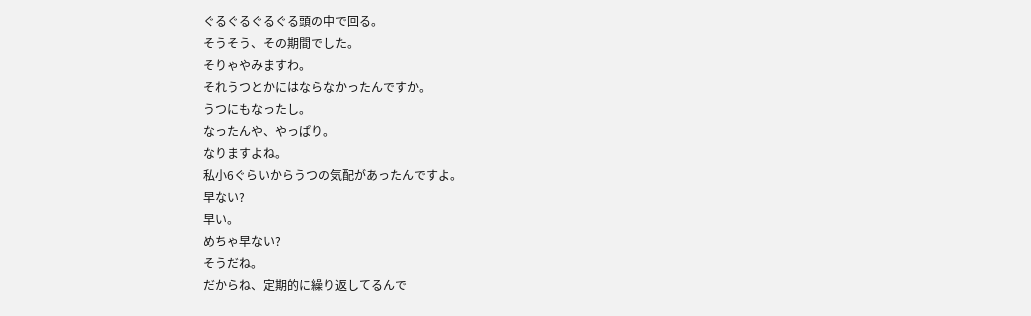ぐるぐるぐるぐる頭の中で回る。
そうそう、その期間でした。
そりゃやみますわ。
それうつとかにはならなかったんですか。
うつにもなったし。
なったんや、やっぱり。
なりますよね。
私小6ぐらいからうつの気配があったんですよ。
早ない?
早い。
めちゃ早ない?
そうだね。
だからね、定期的に繰り返してるんで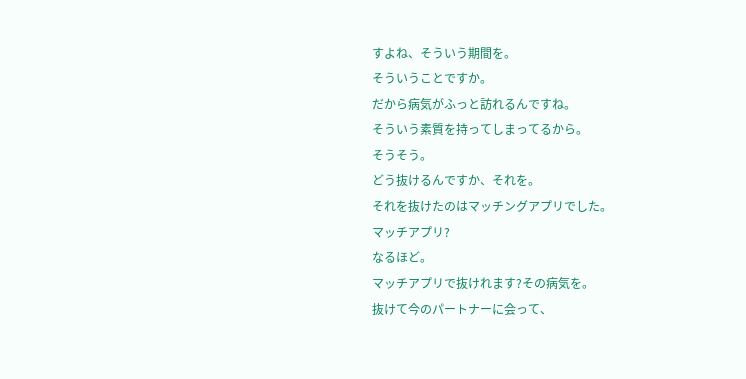すよね、そういう期間を。
そういうことですか。
だから病気がふっと訪れるんですね。
そういう素質を持ってしまってるから。
そうそう。
どう抜けるんですか、それを。
それを抜けたのはマッチングアプリでした。
マッチアプリ?
なるほど。
マッチアプリで抜けれます?その病気を。
抜けて今のパートナーに会って、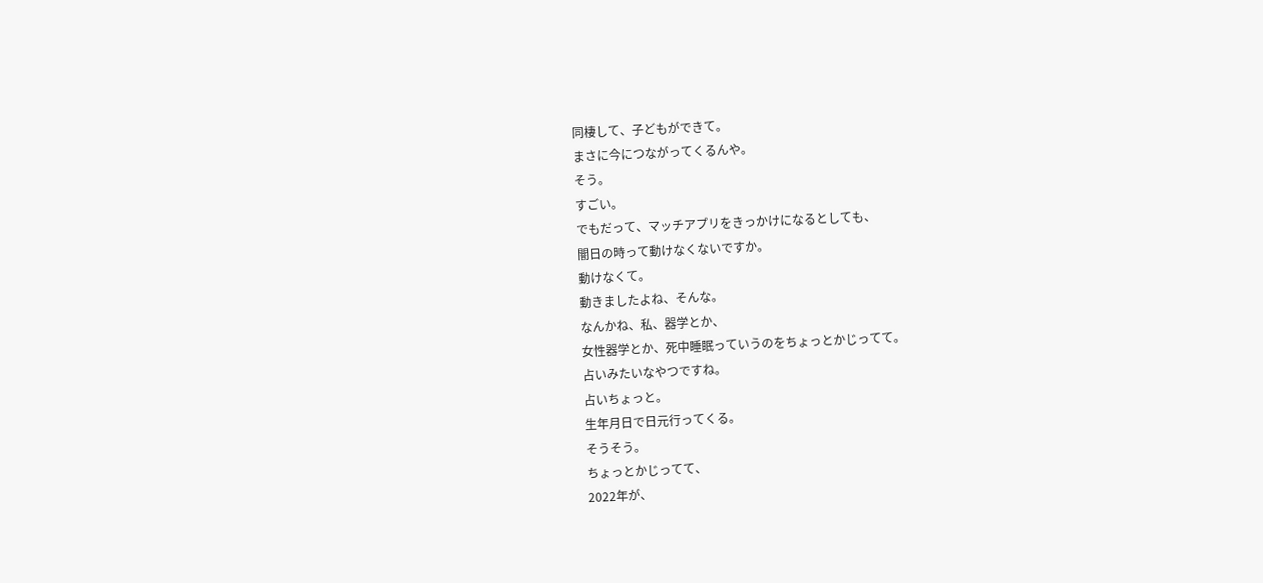同棲して、子どもができて。
まさに今につながってくるんや。
そう。
すごい。
でもだって、マッチアプリをきっかけになるとしても、
闇日の時って動けなくないですか。
動けなくて。
動きましたよね、そんな。
なんかね、私、器学とか、
女性器学とか、死中睡眠っていうのをちょっとかじってて。
占いみたいなやつですね。
占いちょっと。
生年月日で日元行ってくる。
そうそう。
ちょっとかじってて、
2022年が、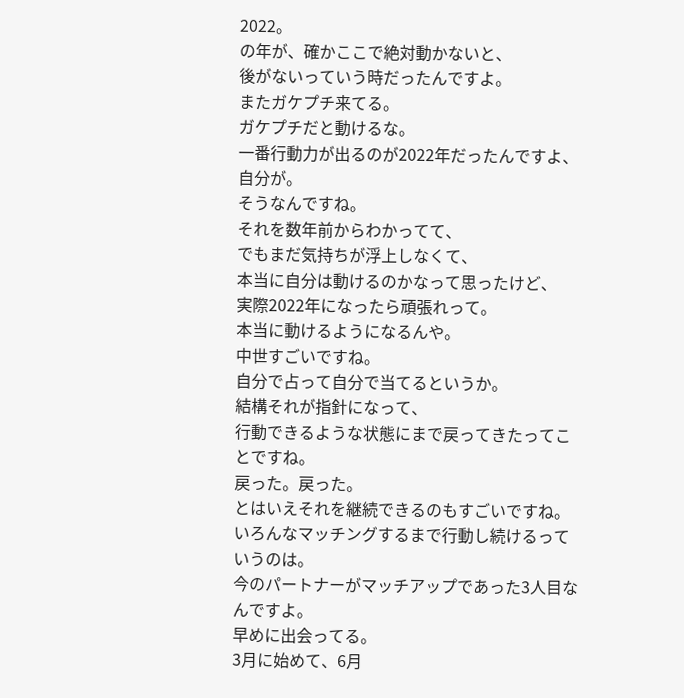2022。
の年が、確かここで絶対動かないと、
後がないっていう時だったんですよ。
またガケプチ来てる。
ガケプチだと動けるな。
一番行動力が出るのが2022年だったんですよ、自分が。
そうなんですね。
それを数年前からわかってて、
でもまだ気持ちが浮上しなくて、
本当に自分は動けるのかなって思ったけど、
実際2022年になったら頑張れって。
本当に動けるようになるんや。
中世すごいですね。
自分で占って自分で当てるというか。
結構それが指針になって、
行動できるような状態にまで戻ってきたってことですね。
戻った。戻った。
とはいえそれを継続できるのもすごいですね。
いろんなマッチングするまで行動し続けるっていうのは。
今のパートナーがマッチアップであった3人目なんですよ。
早めに出会ってる。
3月に始めて、6月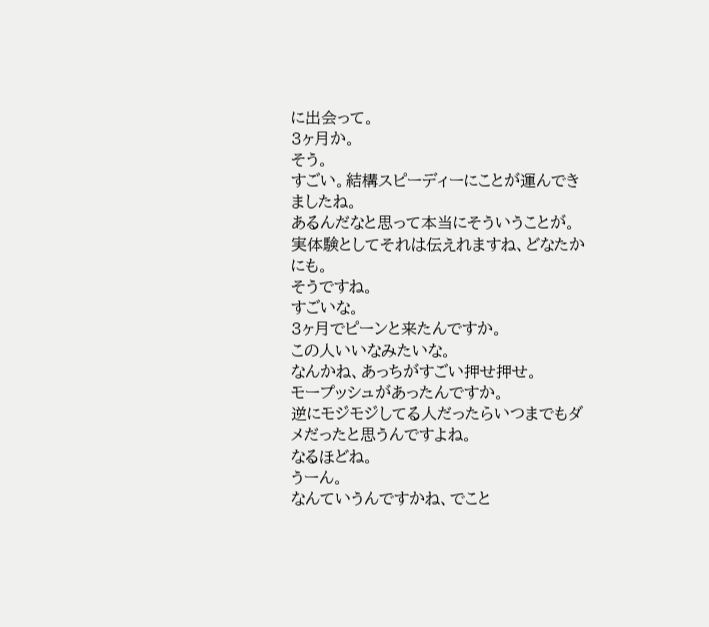に出会って。
3ヶ月か。
そう。
すごい。結構スピーディーにことが運んできましたね。
あるんだなと思って本当にそういうことが。
実体験としてそれは伝えれますね、どなたかにも。
そうですね。
すごいな。
3ヶ月でピーンと来たんですか。
この人いいなみたいな。
なんかね、あっちがすごい押せ押せ。
モープッシュがあったんですか。
逆にモジモジしてる人だったらいつまでもダメだったと思うんですよね。
なるほどね。
うーん。
なんていうんですかね、でこと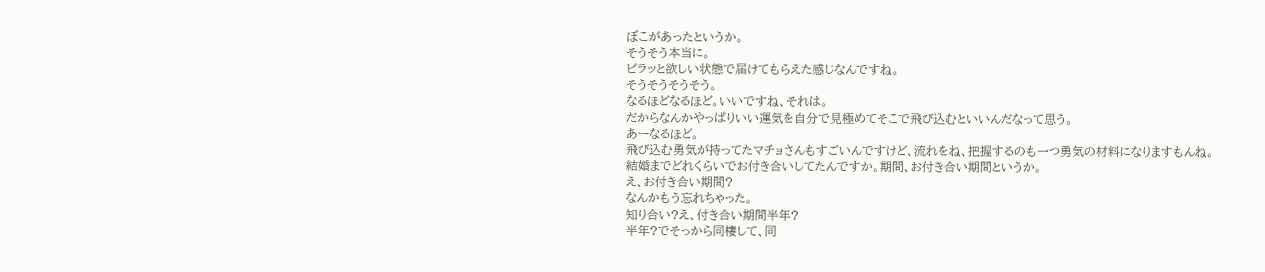ぼこがあったというか。
そうそう本当に。
ピラッと欲しい状態で届けてもらえた感じなんですね。
そうそうそうそう。
なるほどなるほど。いいですね、それは。
だからなんかやっぱりいい運気を自分で見極めてそこで飛び込むといいんだなって思う。
あーなるほど。
飛び込む勇気が持ってたマチョさんもすごいんですけど、流れをね、把握するのも一つ勇気の材料になりますもんね。
結婚までどれくらいでお付き合いしてたんですか。期間、お付き合い期間というか。
え、お付き合い期間?
なんかもう忘れちゃった。
知り合い?え、付き合い期間半年?
半年?でそっから同棲して、同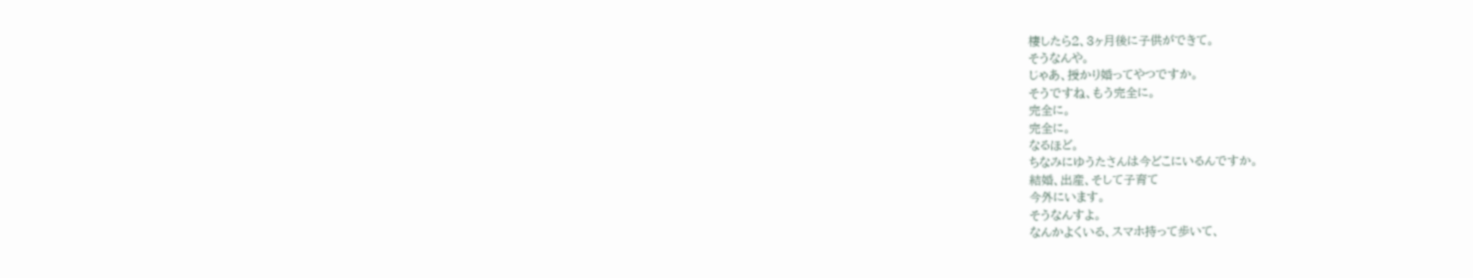棲したら2、3ヶ月後に子供ができて。
そうなんや。
じゃあ、授かり婚ってやつですか。
そうですね、もう完全に。
完全に。
完全に。
なるほど。
ちなみにゆうたさんは今どこにいるんですか。
結婚、出産、そして子育て
今外にいます。
そうなんすよ。
なんかよくいる、スマホ持って歩いて、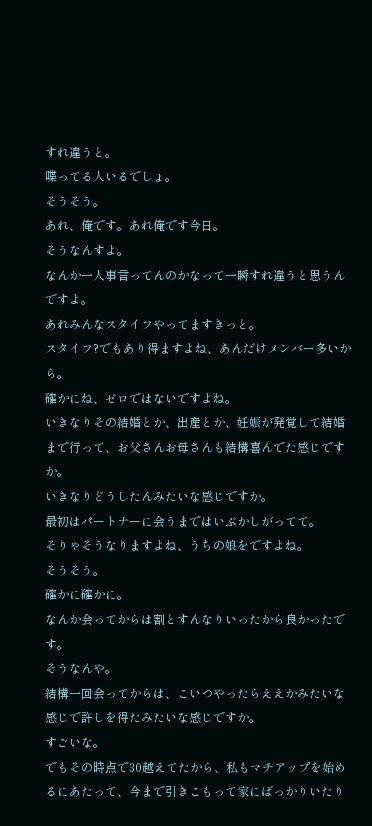すれ違うと。
喋ってる人いるでしょ。
そうそう。
あれ、俺です。あれ俺です今日。
そうなんすよ。
なんか一人事言ってんのかなって一瞬すれ違うと思うんですよ。
あれみんなスタイフやってますきっと。
スタイフ?でもあり得ますよね、あんだけメンバー多いから。
確かにね、ゼロではないですよね。
いきなりその結婚とか、出産とか、妊娠が発覚して結婚まで行って、お父さんお母さんも結構喜んでた感じですか。
いきなりどうしたんみたいな感じですか。
最初はパートナーに会うまではいぶかしがってて。
そりゃそうなりますよね、うちの娘をですよね。
そうそう。
確かに確かに。
なんか会ってからは割とすんなりいったから良かったです。
そうなんや。
結構一回会ってからは、こいつやったらええかみたいな感じで許しを得たみたいな感じですか。
すごいな。
でもその時点で30越えてたから、私もマチアップを始めるにあたって、今まで引きこもって家にばっかりいたり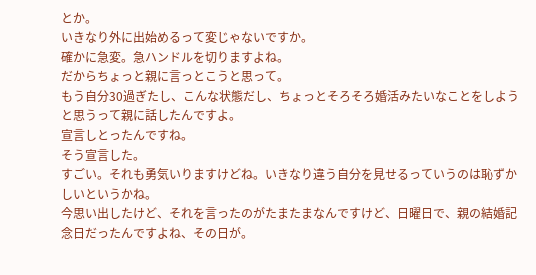とか。
いきなり外に出始めるって変じゃないですか。
確かに急変。急ハンドルを切りますよね。
だからちょっと親に言っとこうと思って。
もう自分30過ぎたし、こんな状態だし、ちょっとそろそろ婚活みたいなことをしようと思うって親に話したんですよ。
宣言しとったんですね。
そう宣言した。
すごい。それも勇気いりますけどね。いきなり違う自分を見せるっていうのは恥ずかしいというかね。
今思い出したけど、それを言ったのがたまたまなんですけど、日曜日で、親の結婚記念日だったんですよね、その日が。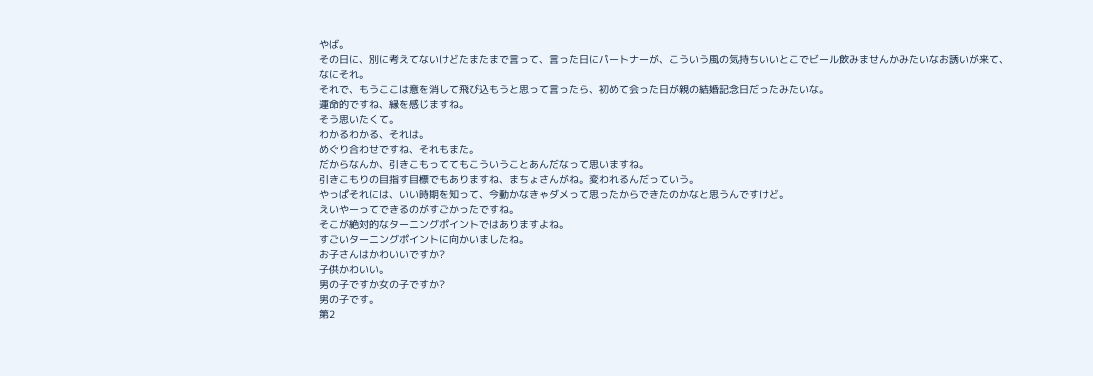やば。
その日に、別に考えてないけどたまたまで言って、言った日にパートナーが、こういう風の気持ちいいとこでビール飲みませんかみたいなお誘いが来て、
なにそれ。
それで、もうここは意を消して飛び込もうと思って言ったら、初めて会った日が親の結婚記念日だったみたいな。
運命的ですね、縁を感じますね。
そう思いたくて。
わかるわかる、それは。
めぐり合わせですね、それもまた。
だからなんか、引きこもっててもこういうことあんだなって思いますね。
引きこもりの目指す目標でもありますね、まちょさんがね。変われるんだっていう。
やっぱそれには、いい時期を知って、今動かなきゃダメって思ったからできたのかなと思うんですけど。
えいやーってできるのがすごかったですね。
そこが絶対的なターニングポイントではありますよね。
すごいターニングポイントに向かいましたね。
お子さんはかわいいですか?
子供かわいい。
男の子ですか女の子ですか?
男の子です。
第2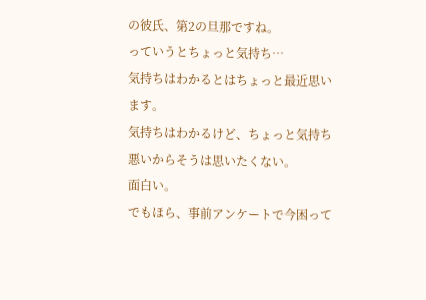の彼氏、第2の旦那ですね。
っていうとちょっと気持ち…
気持ちはわかるとはちょっと最近思います。
気持ちはわかるけど、ちょっと気持ち悪いからそうは思いたくない。
面白い。
でもほら、事前アンケートで今困って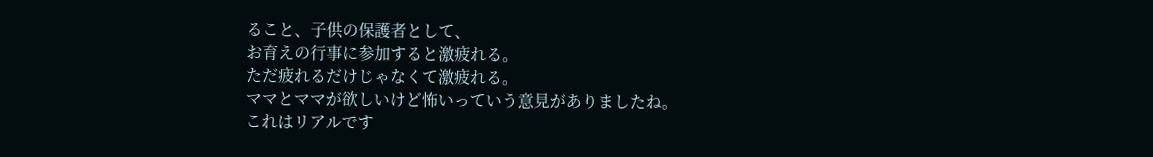ること、子供の保護者として、
お育えの行事に参加すると激疲れる。
ただ疲れるだけじゃなくて激疲れる。
ママとママが欲しいけど怖いっていう意見がありましたね。
これはリアルです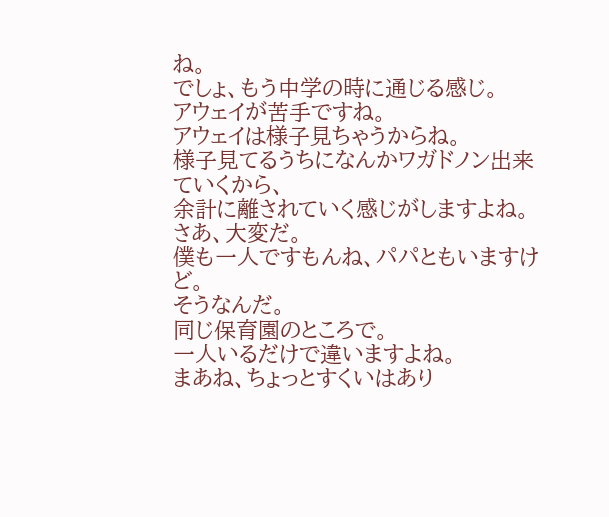ね。
でしょ、もう中学の時に通じる感じ。
アウェイが苦手ですね。
アウェイは様子見ちゃうからね。
様子見てるうちになんかワガドノン出来ていくから、
余計に離されていく感じがしますよね。
さあ、大変だ。
僕も一人ですもんね、パパともいますけど。
そうなんだ。
同じ保育園のところで。
一人いるだけで違いますよね。
まあね、ちょっとすくいはあり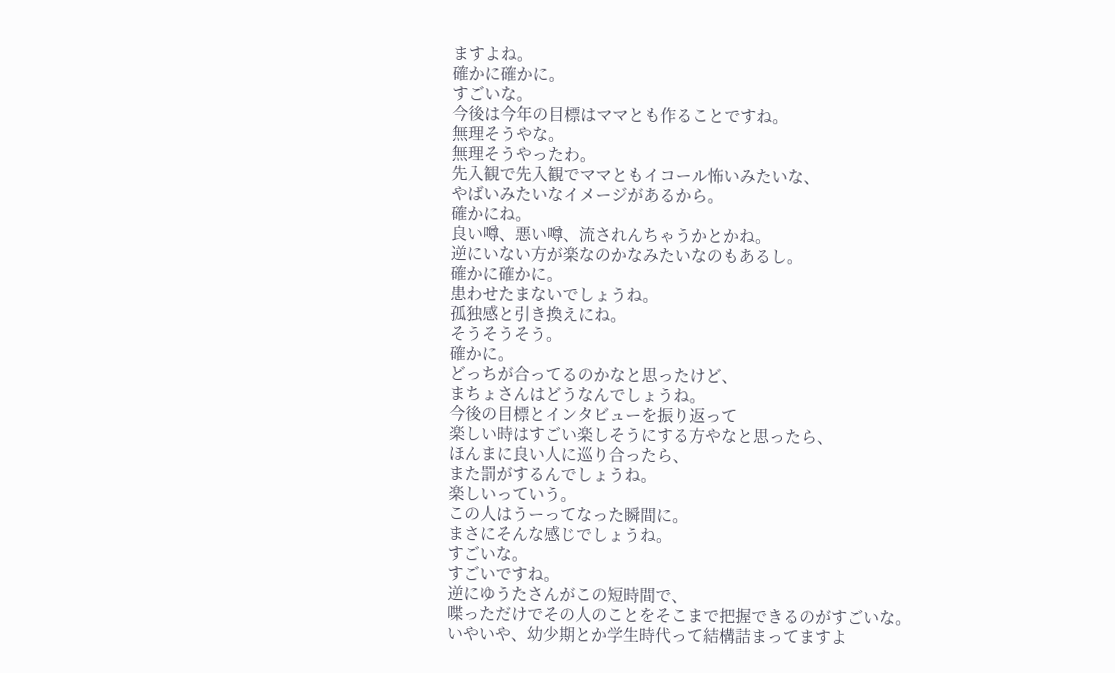ますよね。
確かに確かに。
すごいな。
今後は今年の目標はママとも作ることですね。
無理そうやな。
無理そうやったわ。
先入観で先入観でママともイコール怖いみたいな、
やばいみたいなイメージがあるから。
確かにね。
良い噂、悪い噂、流されんちゃうかとかね。
逆にいない方が楽なのかなみたいなのもあるし。
確かに確かに。
患わせたまないでしょうね。
孤独感と引き換えにね。
そうそうそう。
確かに。
どっちが合ってるのかなと思ったけど、
まちょさんはどうなんでしょうね。
今後の目標とインタビューを振り返って
楽しい時はすごい楽しそうにする方やなと思ったら、
ほんまに良い人に巡り合ったら、
また罰がするんでしょうね。
楽しいっていう。
この人はうーってなった瞬間に。
まさにそんな感じでしょうね。
すごいな。
すごいですね。
逆にゆうたさんがこの短時間で、
喋っただけでその人のことをそこまで把握できるのがすごいな。
いやいや、幼少期とか学生時代って結構詰まってますよ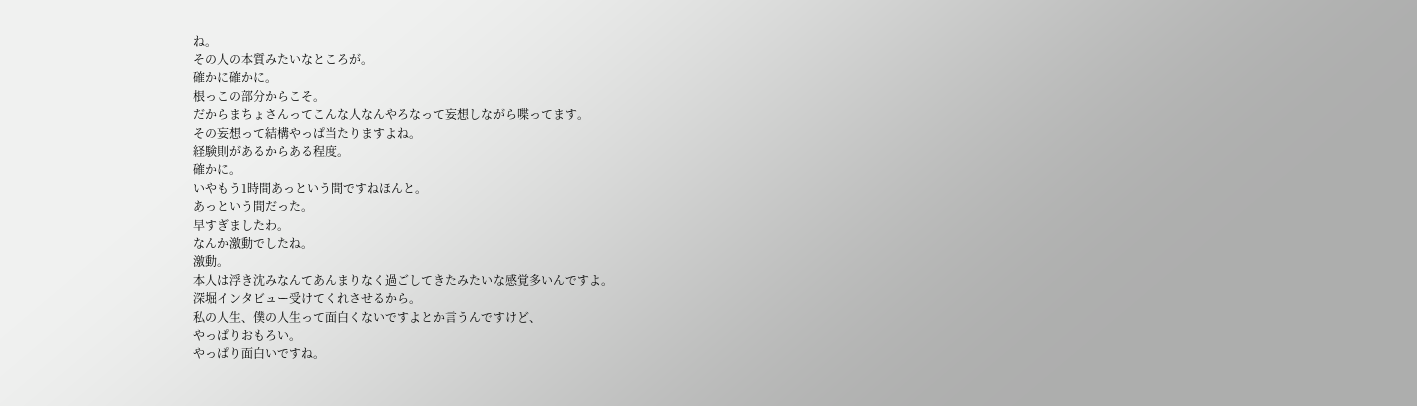ね。
その人の本質みたいなところが。
確かに確かに。
根っこの部分からこそ。
だからまちょさんってこんな人なんやろなって妄想しながら喋ってます。
その妄想って結構やっぱ当たりますよね。
経験則があるからある程度。
確かに。
いやもう1時間あっという間ですねほんと。
あっという間だった。
早すぎましたわ。
なんか激動でしたね。
激動。
本人は浮き沈みなんてあんまりなく過ごしてきたみたいな感覚多いんですよ。
深堀インタビュー受けてくれさせるから。
私の人生、僕の人生って面白くないですよとか言うんですけど、
やっぱりおもろい。
やっぱり面白いですね。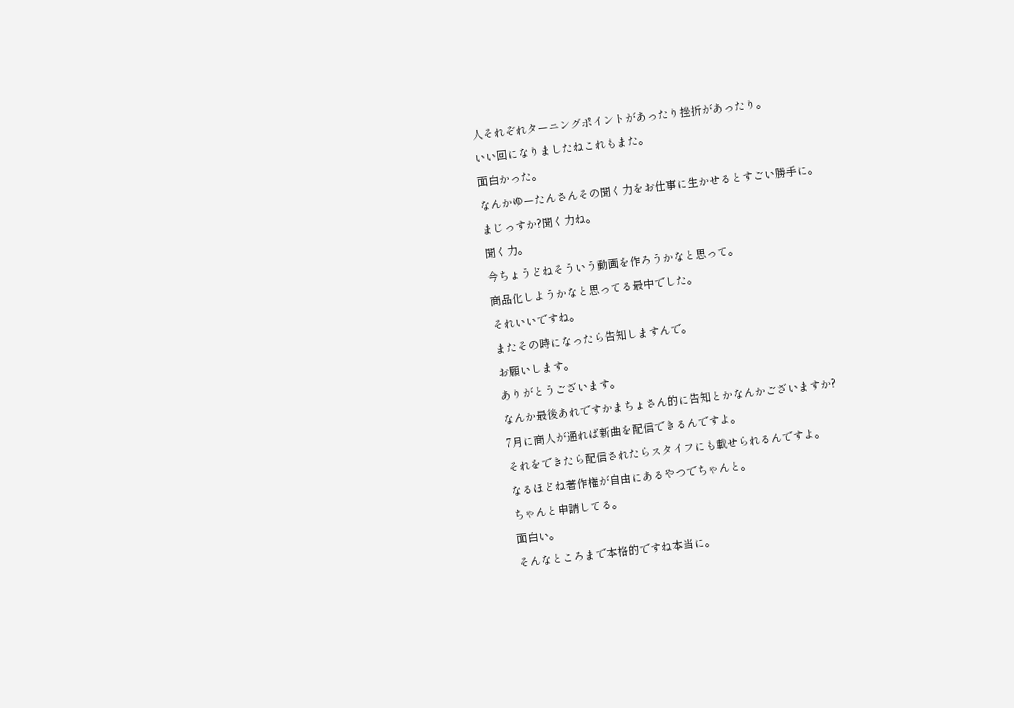人それぞれターニングポイントがあったり挫折があったり。
いい回になりましたねこれもまた。
面白かった。
なんかゆーたんさんその聞く力をお仕事に生かせるとすごい勝手に。
まじっすか?聞く力ね。
聞く力。
今ちょうどねそういう動画を作ろうかなと思って。
商品化しようかなと思ってる最中でした。
それいいですね。
またその時になったら告知しますんで。
お願いします。
ありがとうございます。
なんか最後あれですかまちょさん的に告知とかなんかございますか?
7月に商人が通れば新曲を配信できるんですよ。
それをできたら配信されたらスタイフにも載せられるんですよ。
なるほどね著作権が自由にあるやつでちゃんと。
ちゃんと申請してる。
面白い。
そんなところまで本格的ですね本当に。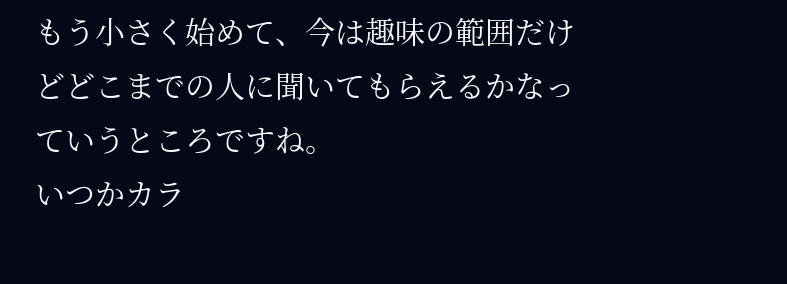もう小さく始めて、今は趣味の範囲だけどどこまでの人に聞いてもらえるかなっていうところですね。
いつかカラ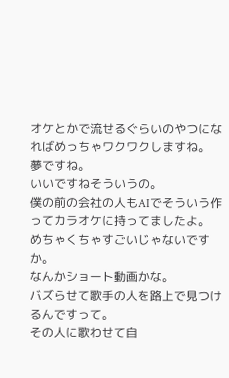オケとかで流せるぐらいのやつになればめっちゃワクワクしますね。
夢ですね。
いいですねそういうの。
僕の前の会社の人もAIでそういう作ってカラオケに持ってましたよ。
めちゃくちゃすごいじゃないですか。
なんかショート動画かな。
バズらせて歌手の人を路上で見つけるんですって。
その人に歌わせて自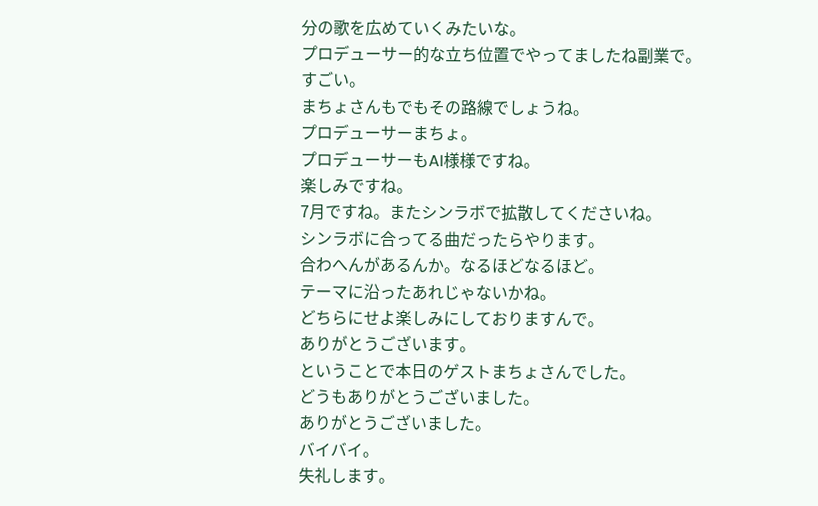分の歌を広めていくみたいな。
プロデューサー的な立ち位置でやってましたね副業で。
すごい。
まちょさんもでもその路線でしょうね。
プロデューサーまちょ。
プロデューサーもAI様様ですね。
楽しみですね。
7月ですね。またシンラボで拡散してくださいね。
シンラボに合ってる曲だったらやります。
合わへんがあるんか。なるほどなるほど。
テーマに沿ったあれじゃないかね。
どちらにせよ楽しみにしておりますんで。
ありがとうございます。
ということで本日のゲストまちょさんでした。
どうもありがとうございました。
ありがとうございました。
バイバイ。
失礼します。